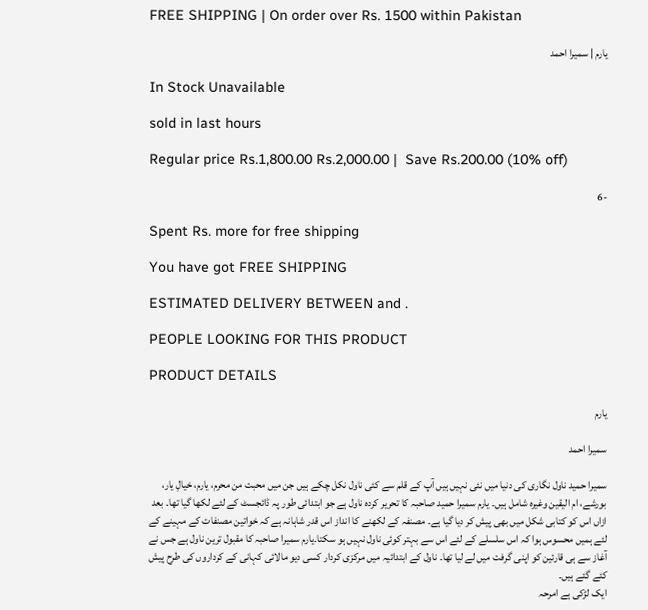FREE SHIPPING | On order over Rs. 1500 within Pakistan

یارم | سمیرا احمد

In Stock Unavailable

sold in last hours

Regular price Rs.1,800.00 Rs.2,000.00 |  Save Rs.200.00 (10% off)

-6

Spent Rs. more for free shipping

You have got FREE SHIPPING

ESTIMATED DELIVERY BETWEEN and .

PEOPLE LOOKING FOR THIS PRODUCT

PRODUCT DETAILS

یارم

سمیرا احمد

سمیرا حمید ناول نگاری کی دنیا میں نئی نہیں ہیں آپ کے قلم سے کئی ناول نکل چکے ہیں جن میں محبت من محرم، یارم، خیالِ یار، بورشے، ام الیقین وغیرہ شامل ہیں۔ یارم سمیرا حمید صاحبہ کا تحریر کردہ ناول ہے جو ابتدائی طور پہ ڈائجسٹ کے لئے لکھا گیا تھا۔ بعد ازاں اس کو کتابی شکل میں بھی پیش کر دیا گیا ہے۔ مصنفہ کے لکھنے کا انداز اس قدر شاہانہ ہے کہ خواتین مصنفات کے مہینے کے لئے ہمیں محسوس ہوا کہ اس سلسلے کے لئے اس سے بہتر کوئی ناول نہیں ہو سکتا۔یارم سمیرا صاحبہ کا مقبول ترین ناول ہے جس نے آغاز سے ہی قارئین کو اپنی گرفت میں لے لیا تھا۔ ناول کے ابتدائیہ میں مرکزی کردار کسی دیو مالائی کہانی کے کرداروں کی طرح پیش کئے گئے ہیں۔
ایک لڑکی ہے امرحہ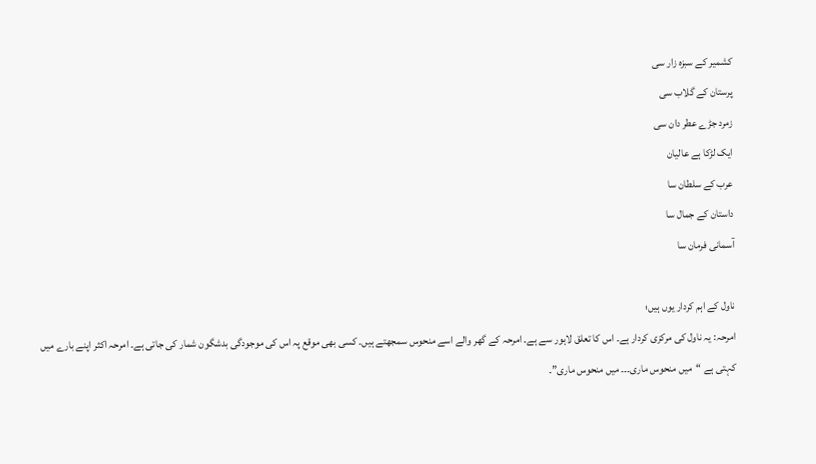کشمیر کے سبزہ زار سی
پرستان کے گلاب سی
زمرد جڑے عطر دان سی
ایک لڑکا ہے عالیان
عرب کے سلطان سا
داستان کے جمال سا
آسمانی فرمان سا

ناول کے اہم کردار یوں ہیں؛
امرحہ: یہ ناول کی مرکزی کردار ہے۔ اس کا تعلق لاہور سے ہے۔ امرحہ کے گھر والے اسے منحوس سمجھتے ہیں۔ کسی بھی موقع پہ اس کی موجودگی بدشگون شمار کی جاتی ہے۔ امرحہ اکثر اپنے بارے میں کہتی ہے “میں منحوس ماری۔۔۔ میں منحوس ماری”۔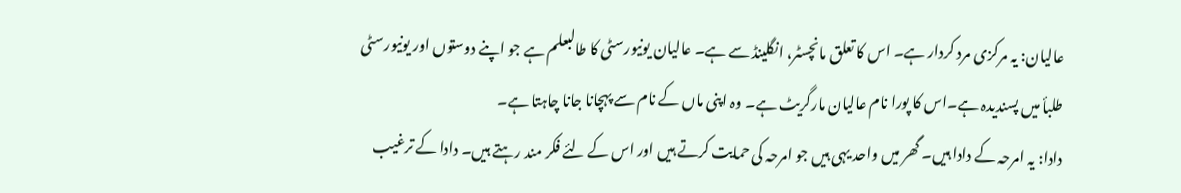عالیان: یہ مرکزی مرد کردار ہے۔ اس کا تعلق مانچسٹر، انگلینڈ سے ہے۔ عالیان یونیورسٹی کا طالبعلم ہے جو اپنے دوستوں اور یونیورسٹی طلبأ میں پسندیدہ ہے۔اس کا پورا نام عالیان مارگریٹ ہے۔ وہ اپنی ماں کے نام سے پہچانا جانا چاہتا ہے۔
دادا: یہ امرحہ کے دادا ہیں۔ گھر میں واحد یہی ہیں جو امرحہ کی حمایت کرتے ہیں اور اس کے لئے فکر مند رہتے ہیں۔ دادا کے ترغیب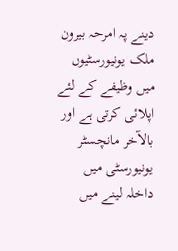دینے پہ امرحہ بیرون ملک یونیورسٹیوں میں وظیفے کے لئے اپلائی کرتی ہے اور بالآخر مانچسٹر یونیورسٹی میں داخلہ لینے میں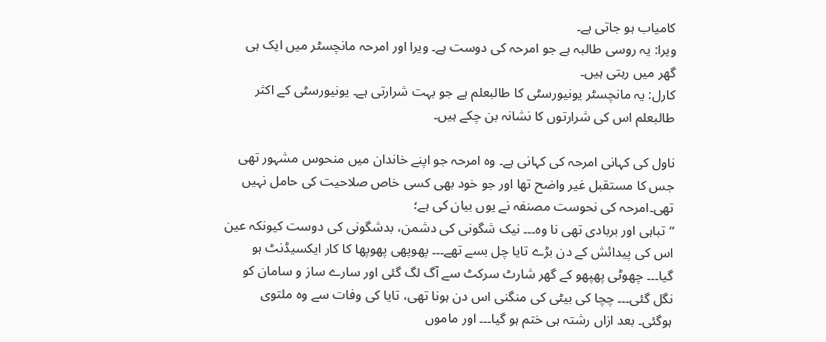کامیاب ہو جاتی ہے۔
ویرا: یہ روسی طالبہ ہے جو امرحہ کی دوست ہے۔ ویرا اور امرحہ مانچسٹر میں ایک ہی گھر میں رہتی ہیں۔
کارل: یہ مانچسٹر یونیورسٹی کا طالبعلم ہے جو بہت شرارتی ہے۔ یونیورسٹی کے اکثر طالبعلم اس کی شرارتوں کا نشانہ بن چکے ہیں۔

ناول کی کہانی امرحہ کی کہانی ہے۔ وہ امرحہ جو اپنے خاندان میں منحوس مشہور تھی جس کا مستقبل غیر واضح تھا اور جو خود بھی کسی خاص صلاحیت کی حامل نہیں تھی۔امرحہ کی نحوست مصنفہ نے یوں بیان کی ہے؛
“تباہی اور بربادی تھی نا وہ۔۔۔ نیک شگونی کی دشمن، بدشگونی کی دوست کیونکہ عین اس کی پیدائش کے دن بڑے تایا چل بسے تھے۔۔۔ پھوپھی پھوپھا کا کار ایکسیڈنٹ ہو گیا۔۔۔ چھوٹی پھپھو کے گھر شارٹ سرکٹ سے آگ لگ گئی اور سارے ساز و سامان کو نگل گئی۔۔۔ چچا کی بیٹی کی منگنی اس دن ہونا تھی، تایا کی وفات سے وہ ملتوی ہوگئی۔ بعد ازاں رشتہ ہی ختم ہو گیا۔۔۔ اور ماموں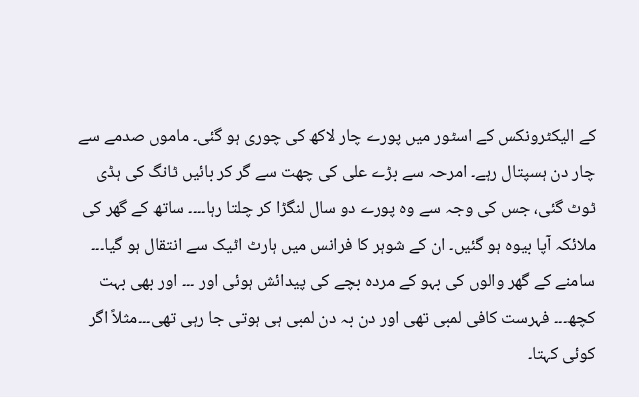کے الیکٹرونکس کے اسٹور میں پورے چار لاکھ کی چوری ہو گئی۔ ماموں صدمے سے چار دن ہسپتال رہے۔ امرحہ سے بڑے علی کی چھت سے گر کر بائیں ٹانگ کی ہڈی ٹوٹ گئی، جس کی وجہ سے وہ پورے دو سال لنگڑا کر چلتا رہا۔۔۔۔ ساتھ کے گھر کی ملائکہ آپا بیوہ ہو گئیں۔ ان کے شوہر کا فرانس میں ہارٹ اٹیک سے انتقال ہو گیا۔۔۔ سامنے کے گھر والوں کی بہو کے مردہ بچے کی پیدائش ہوئی اور ۔۔۔ اور بھی بہت کچھ۔۔۔ فہرست کافی لمبی تھی اور دن بہ دن لمبی ہی ہوتی جا رہی تھی۔۔۔مثلاً اگر کوئی کہتا۔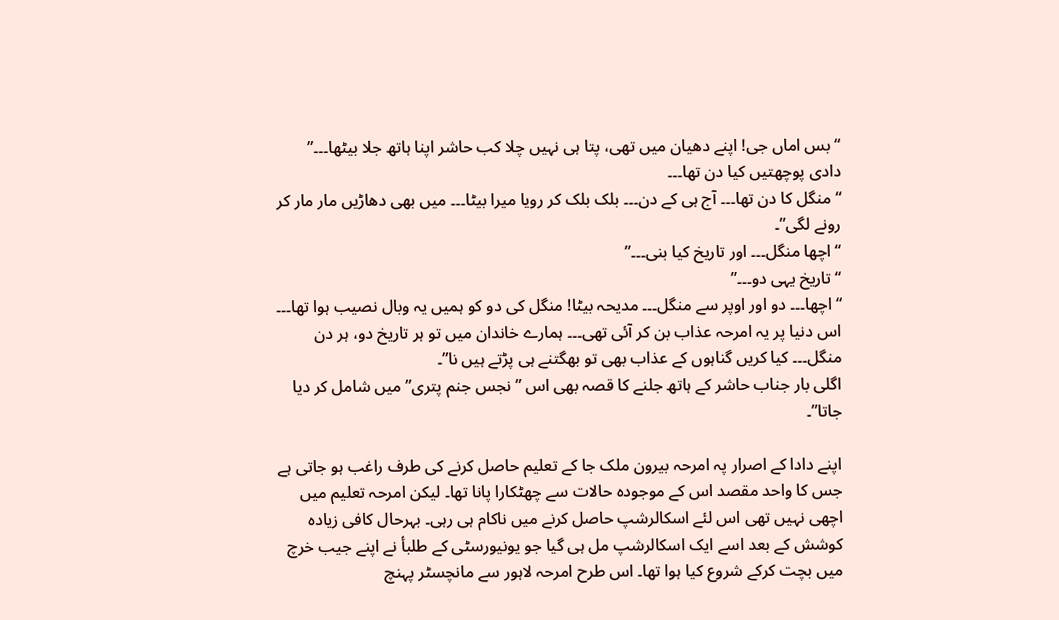“بس اماں جی! اپنے دھیان میں تھی، پتا ہی نہیں چلا کب حاشر اپنا ہاتھ جلا بیٹھا۔۔۔”
دادی پوچھتیں کیا دن تھا۔۔۔
“منگل کا دن تھا۔۔۔ آج ہی کے دن۔۔۔ بلک بلک کر رویا میرا بیٹا۔۔۔ میں بھی دھاڑیں مار مار کر رونے لگی”۔
“اچھا منگل۔۔۔ اور تاریخ کیا بنی۔۔۔”
“تاریخ یہی دو۔۔۔”
“اچھا۔۔۔ دو اور اوپر سے منگل۔۔۔ مدیحہ بیٹا! منگل کی دو کو ہمیں یہ وبال نصیب ہوا تھا۔۔۔ اس دنیا پر یہ امرحہ عذاب بن کر آئی تھی۔۔۔ ہمارے خاندان میں تو ہر تاریخ دو، ہر دن منگل۔۔۔ کیا کریں گناہوں کے عذاب بھی تو بھگتنے ہی پڑتے ہیں نا”۔
اگلی بار جناب حاشر کے ہاتھ جلنے کا قصہ بھی اس ” نجس جنم پتری” میں شامل کر دیا جاتا”۔

اپنے دادا کے اصرار پہ امرحہ بیرون ملک جا کے تعلیم حاصل کرنے کی طرف راغب ہو جاتی ہے جس کا واحد مقصد اس کے موجودہ حالات سے چھٹکارا پانا تھا۔ لیکن امرحہ تعلیم میں اچھی نہیں تھی اس لئے اسکالرشپ حاصل کرنے میں ناکام ہی رہی۔ بہرحال کافی زیادہ کوشش کے بعد اسے ایک اسکالرشپ مل ہی گیا جو یونیورسٹی کے طلبأ نے اپنے جیب خرچ میں بچت کرکے شروع کیا ہوا تھا۔ اس طرح امرحہ لاہور سے مانچسٹر پہنچ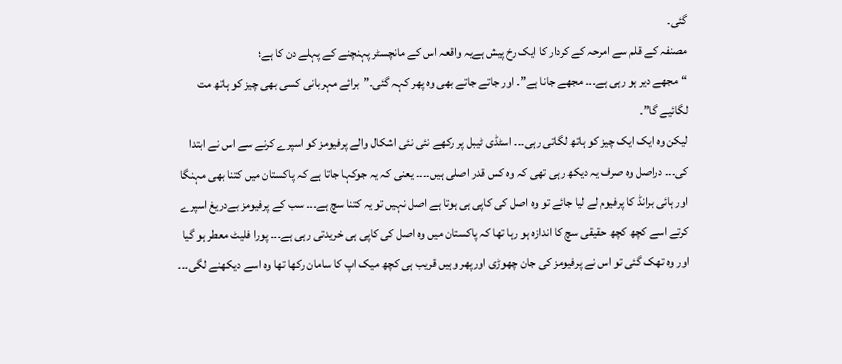گئی۔
مصنفہ کے قلم سے امرحہ کے کردار کا ایک رخ پیش ہےیہ واقعہ اس کے مانچسٹر پہنچنے کے پہلے دن کا ہے؛
“مجھے دیر ہو رہی ہے۔۔۔ مجھے جانا ہے”۔ اور جاتے جاتے بھی وہ پھر کہہ گئی۔”برائے مہربانی کسی بھی چیز کو ہاتھ مت لگائیے گا”۔
لیکن وہ ایک ایک چیز کو ہاتھ لگاتی رہی۔۔۔ اسٹڈی ٹیبل پر رکھے نئی نئی اشکال والے پرفیومز کو اسپرے کرنے سے اس نے ابتدا کی۔۔۔ دراصل وہ صرف یہ دیکھ رہی تھی کہ وہ کس قدر اصلی ہیں۔۔۔۔ یعنی کہ یہ جوکہا جاتا ہے کہ پاکستان میں کتنا بھی مہنگا اور ہائی برانڈ کا پرفیوم لے لیا جائے تو وہ اصل کی کاپی ہی ہوتا ہے اصل نہیں تو یہ کتنا سچ ہے۔۔۔ سب کے پرفیومز بےدریغ اسپرے کرتے اسے کچھ کچھ حقیقی سچ کا اندازہ ہو رہا تھا کہ پاکستان میں وہ اصل کی کاپی ہی خریدتی رہی ہے۔۔۔ پورا فلیٹ معطر ہو گیا اور وہ تھک گئی تو اس نے پرفیومز کی جان چھوڑی اورپھر وہیں قریب ہی کچھ میک اپ کا سامان رکھا تھا وہ اسے دیکھنے لگی۔۔۔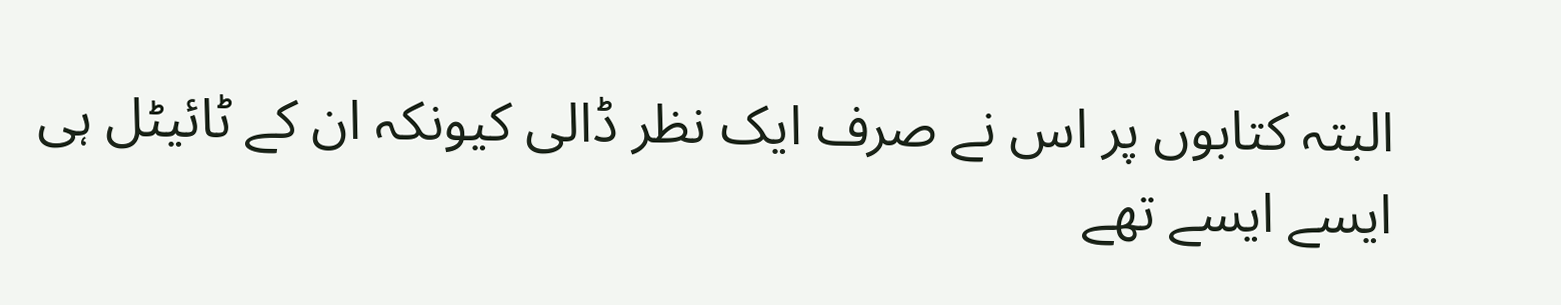البتہ کتابوں پر اس نے صرف ایک نظر ڈالی کیونکہ ان کے ٹائیٹل ہی ایسے ایسے تھے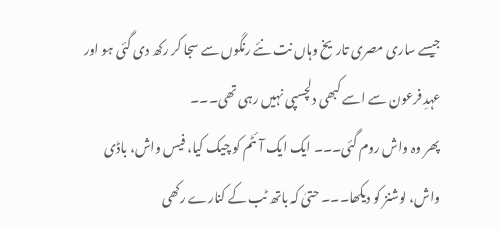جیسے ساری مصری تاریخ وہاں نت نئے رنگوں سے سجا کر رکھ دی گئی ہو اور عہدِ فرعون سے اسے کبھی دلچسپی نہیں رہی تھی۔۔۔
پھر وہ واش روم گئی۔۔۔ ایک ایک آئٹم کو چیک کیا، فیس واش، باڈی واش، لوشنز کو دیکھا۔۔۔ حتیٰ کہ باتھ ٹب کے کنارے رکھی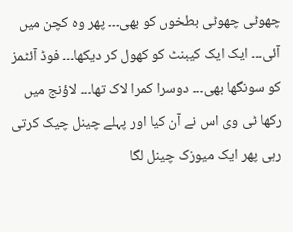چھوٹی چھوٹی بطخوں کو بھی۔۔۔ پھر وہ کچن میں آئی۔۔۔ ایک ایک کیبنٹ کو کھول کر دیکھا۔۔۔ فوڈ آئٹمز کو سونگھا بھی۔۔۔ دوسرا کمرا لاک تھا۔۔۔ لاؤنج میں رکھا ٹی وی اس نے آن کیا اور پہلے چینل چیک کرتی رہی پھر ایک میوزک چینل لگا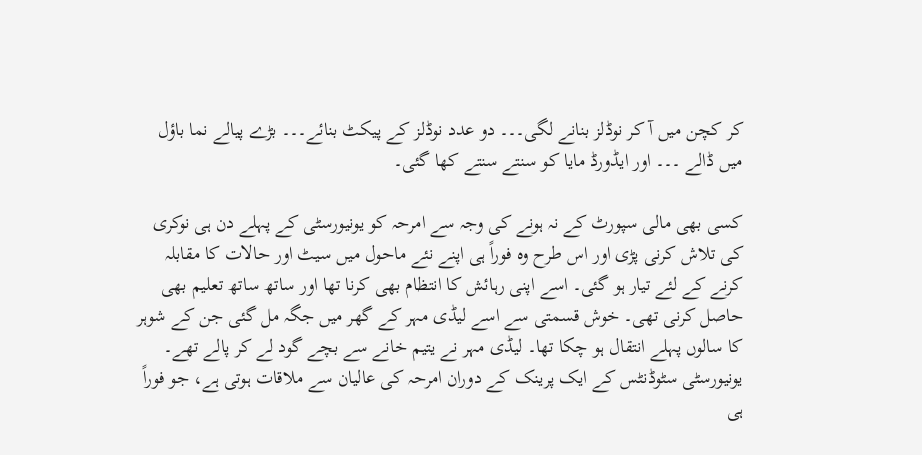کر کچن میں آ کر نوڈلز بنانے لگی۔۔۔ دو عدد نوڈلز کے پیکٹ بنائے۔۔۔ بڑے پیالے نما باؤل میں ڈالے ۔۔۔ اور ایڈورڈ مایا کو سنتے سنتے کھا گئی۔

کسی بھی مالی سپورٹ کے نہ ہونے کی وجہ سے امرحہ کو یونیورسٹی کے پہلے دن ہی نوکری کی تلاش کرنی پڑی اور اس طرح وہ فوراً ہی اپنے نئے ماحول میں سیٹ اور حالات کا مقابلہ کرنے کے لئے تیار ہو گئی۔ اسے اپنی رہائش کا انتظام بھی کرنا تھا اور ساتھ ساتھ تعلیم بھی حاصل کرنی تھی۔ خوش قسمتی سے اسے لیڈی مہر کے گھر میں جگہ مل گئی جن کے شوہر کا سالوں پہلے انتقال ہو چکا تھا۔ لیڈی مہر نے یتیم خانے سے بچے گود لے کر پالے تھے۔ یونیورسٹی سٹوڈنٹس کے ایک پرینک کے دوران امرحہ کی عالیان سے ملاقات ہوتی ہے، جو فوراً ہی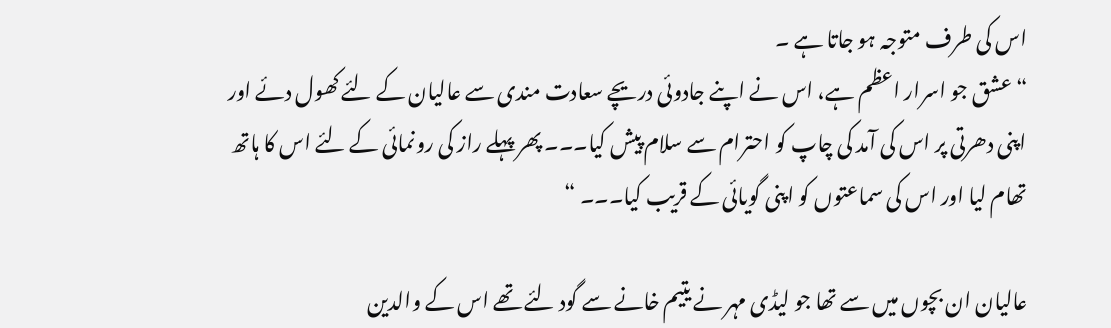اس کی طرف متوجہ ہو جاتا ہے ۔
“عشق جو اسرار اعظم ہے، اس نے اپنے جادوئی دریچے سعادت مندی سے عالیان کے لئے کھول دئے اور اپنی دھرتی پر اس کی آمد کی چاپ کو احترام سے سلام پیش کیا۔۔۔ پھر پہلے راز کی رونمائی کے لئے اس کا ہاتھ تھام لیا اور اس کی سماعتوں کو اپنی گویائی کے قریب کیا۔۔۔ “

عالیان ان بچوں میں سے تھا جو لیڈی مہر نے یتیم خانے سے گود لئے تھے اس کے والدین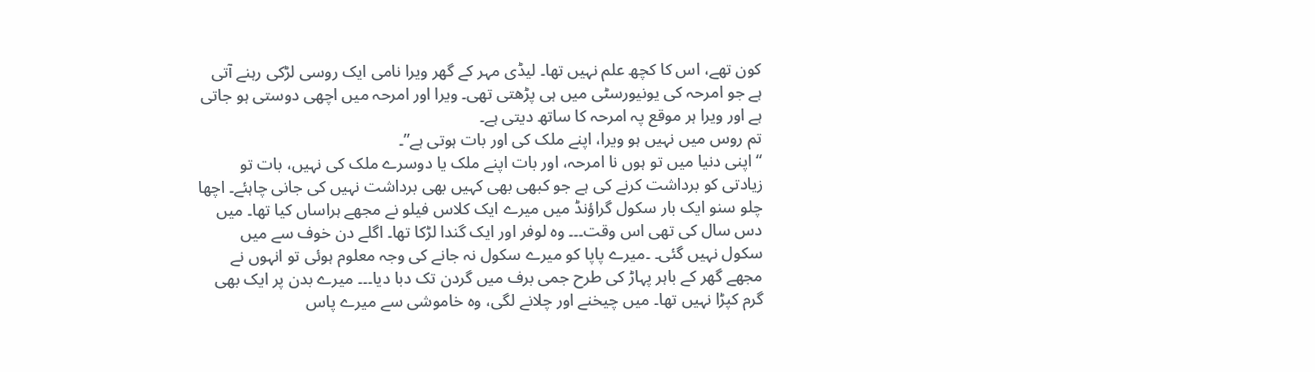کون تھے، اس کا کچھ علم نہیں تھا۔ لیڈی مہر کے گھر ویرا نامی ایک روسی لڑکی رہنے آتی ہے جو امرحہ کی یونیورسٹی میں ہی پڑھتی تھی۔ ویرا اور امرحہ میں اچھی دوستی ہو جاتی ہے اور ویرا ہر موقع پہ امرحہ کا ساتھ دیتی ہے۔
تم روس میں نہیں ہو ویرا، اپنے ملک کی اور بات ہوتی ہے”۔
“اپنی دنیا میں تو ہوں نا امرحہ، اور بات اپنے ملک یا دوسرے ملک کی نہیں، بات تو زیادتی کو برداشت کرنے کی ہے جو کبھی بھی کہیں بھی برداشت نہیں کی جانی چاہئے۔ اچھا چلو سنو ایک بار سکول گراؤنڈ میں میرے ایک کلاس فیلو نے مجھے ہراساں کیا تھا۔ میں دس سال کی تھی اس وقت۔۔۔ وہ لوفر اور ایک گندا لڑکا تھا۔ اگلے دن خوف سے میں سکول نہیں گئی۔ ۔میرے پاپا کو میرے سکول نہ جانے کی وجہ معلوم ہوئی تو انہوں نے مجھے گھر کے باہر پہاڑ کی طرح جمی برف میں گردن تک دبا دیا۔۔۔ میرے بدن پر ایک بھی گرم کپڑا نہیں تھا۔ میں چیخنے اور چلانے لگی، وہ خاموشی سے میرے پاس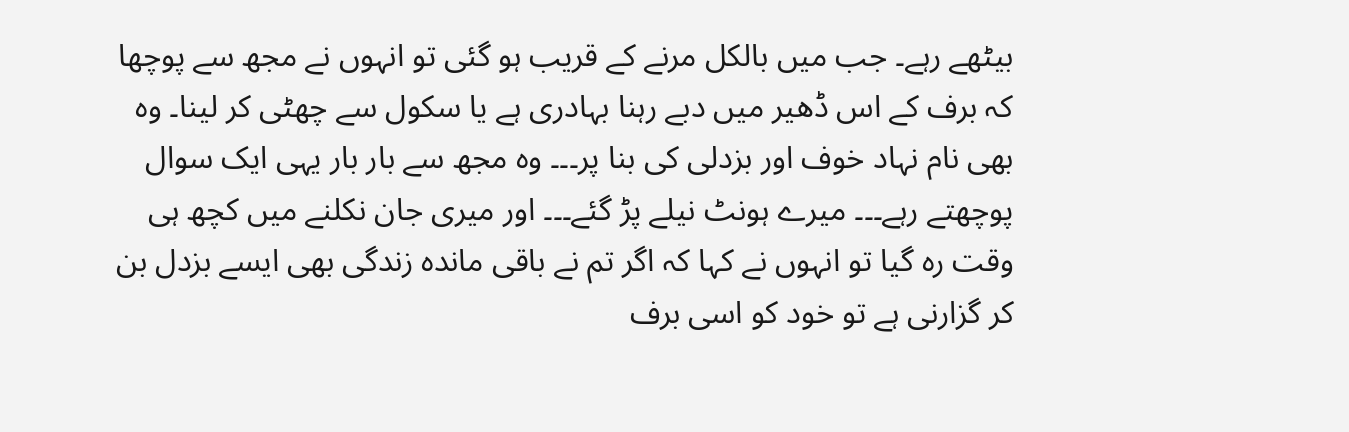بیٹھے رہے۔ جب میں بالکل مرنے کے قریب ہو گئی تو انہوں نے مجھ سے پوچھا کہ برف کے اس ڈھیر میں دبے رہنا بہادری ہے یا سکول سے چھٹی کر لینا۔ وہ بھی نام نہاد خوف اور بزدلی کی بنا پر۔۔۔ وہ مجھ سے بار بار یہی ایک سوال پوچھتے رہے۔۔۔ میرے ہونٹ نیلے پڑ گئے۔۔۔ اور میری جان نکلنے میں کچھ ہی وقت رہ گیا تو انہوں نے کہا کہ اگر تم نے باقی ماندہ زندگی بھی ایسے بزدل بن کر گزارنی ہے تو خود کو اسی برف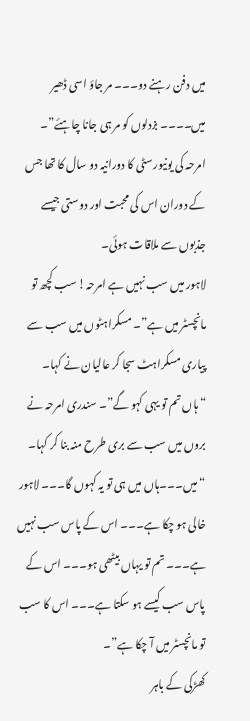میں دفن رہنے دو۔۔۔ مر جاؤ اسی ڈھیر میں۔۔۔۔ بزدلوں کو مر ہی جانا چاہئے”۔
امرحہ کی یونیورسٹی کا دورانیہ دو سال کا تھا جس کے دوران اس کی محبت اور دوستی جیسے جذبوں سے ملاقات ہوئی۔
لاہور میں سب نہیں ہے امرحہ! سب کچھ تو مانچسٹر میں ہے”۔ مسکراہٹوں میں سب سے پیاری مسکراہٹ سجا کر عالیان نے کہا۔
“ہاں تم تو یہی کہو گے”۔ سندری امرحہ نے بروں میں سب سے بری طرح منہ بنا کر کہا۔
“میں۔۔۔ہاں میں ہی تو یہ کہوں گا۔۔۔ لاہور خالی ہو چکا ہے۔۔۔ اس کے پاس سب نہیں ہے۔۔۔ تم تو یہاں بیٹھی ہو۔۔۔ اس کے پاس سب کیسے ہو سکتا ہے۔۔۔ اس کا سب تو مانچسٹر میں آ چکا ہے”۔
کھڑکی کے باہر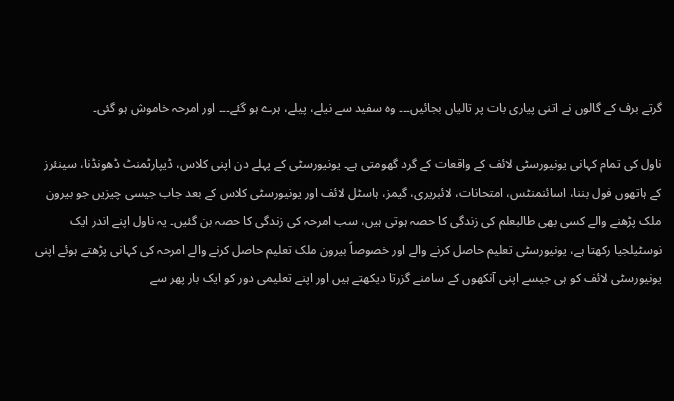گرتے برف کے گالوں نے اتنی پیاری بات پر تالیاں بجائیں۔۔۔ وہ سفید سے نیلے، پیلے، ہرے ہو گئے۔۔۔ اور امرحہ خاموش ہو گئی۔

ناول کی تمام کہانی یونیورسٹی لائف کے واقعات کے گرد گھومتی ہے۔ یونیورسٹی کے پہلے دن اپنی کلاس، ڈیپارٹمنٹ ڈھونڈنا، سینئرز کے ہاتھوں فول بننا، اسائنمنٹس، امتحانات، لائبریری، گیمز، ہاسٹل لائف اور یونیورسٹی کلاس کے بعد جاب جیسی چیزیں جو بیرون ملک پڑھنے والے کسی بھی طالبعلم کی زندگی کا حصہ ہوتی ہیں، سب امرحہ کی زندگی کا حصہ بن گئیں۔ یہ ناول اپنے اندر ایک نوسٹیلجیا رکھتا ہے، یونیورسٹی تعلیم حاصل کرنے والے اور خصوصاً بیرون ملک تعلیم حاصل کرنے والے امرحہ کی کہانی پڑھتے ہوئے اپنی یونیورسٹی لائف کو ہی جیسے اپنی آنکھوں کے سامنے گزرتا دیکھتے ہیں اور اپنے تعلیمی دور کو ایک بار پھر سے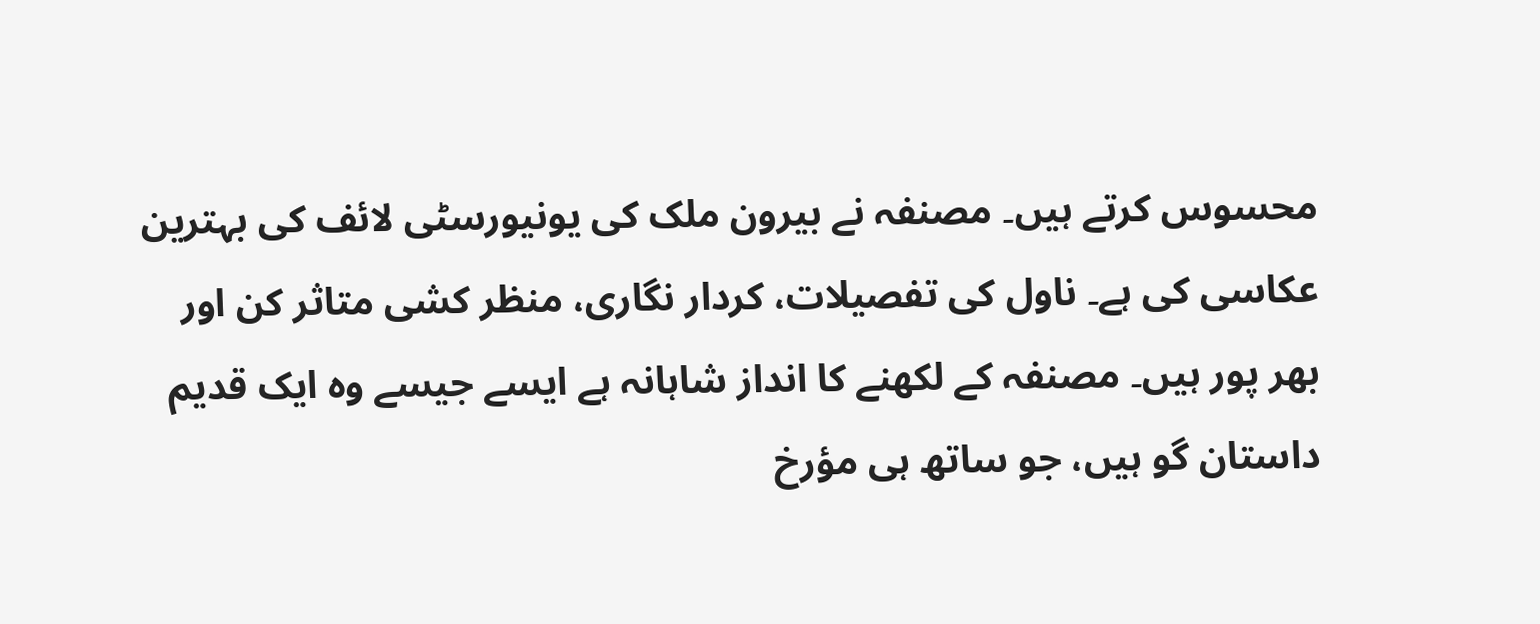محسوس کرتے ہیں۔ مصنفہ نے بیرون ملک کی یونیورسٹی لائف کی بہترین عکاسی کی ہے۔ ناول کی تفصیلات، کردار نگاری، منظر کشی متاثر کن اور بھر پور ہیں۔ مصنفہ کے لکھنے کا انداز شاہانہ ہے ایسے جیسے وہ ایک قدیم داستان گو ہیں، جو ساتھ ہی مؤرخ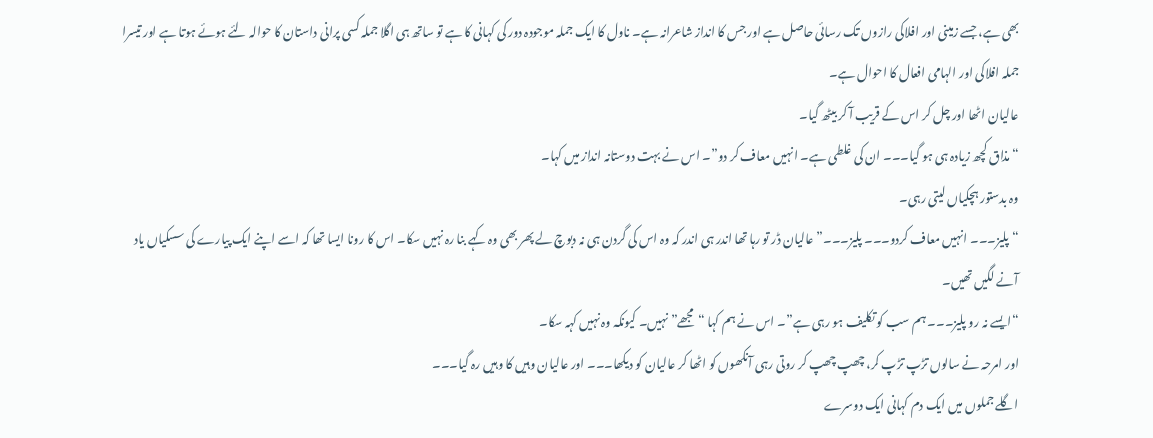بھی ہے، جسے زمینی اور افلاکی رازوں تک رسائی حاصل ہے اور جس کا انداز شاعرانہ ہے۔ ناول کا ایک جملہ موجودہ دور کی کہانی کا ہے تو ساتھ ہی اگلا جملہ کسی پرانی داستان کا حوالہ لئے ہوئے ہوتا ہے اور تیسرا جملہ افلاکی اور الہامی افعال کا احوال ہے۔
عالیان اٹھا اور چل کر اس کے قریب آ کر بیٹھ گیا۔
“مذاق کچھ زیادہ ہی ہو گیا۔۔۔ ان کی غلطی ہے۔ انہیں معاف کر دو”۔ اس نے بہت دوستانہ انداز میں کہا۔
وہ بدستور ہچکیاں لیتی رہی۔
“پلیز۔۔۔ انہیں معاف کردو۔۔۔ پلیز۔۔۔” عالیان ڈر تو رہا تھا اندر ہی اندر کہ وہ اس کی گردن ہی نہ دبوچ لے پھر بھی وہ کہے بنا رہ نہیں سکا۔ اس کا رونا ایسا تھا کہ اسے اپنے ایک پیارے کی سسکیاں یاد آنے لگیں تھیں۔
“ایسے نہ رو پلیز۔۔۔ ہم سب کو تکلیف ہو رہی ہے”۔ اس نے ہم کہا “مجھے” نہیں۔ کیونکہ وہ نہیں کہہ سکا۔
اور امرحہ نے سالوں تڑپ تڑپ کر، چھپ چھپ کر روتی رہی آنکھوں کو اٹھا کر عالیان کو دیکھا۔۔۔ اور عالیان وہیں کا وہیں رہ گیا۔۔۔
اگلے جملوں میں ایک دم کہانی ایک دوسرے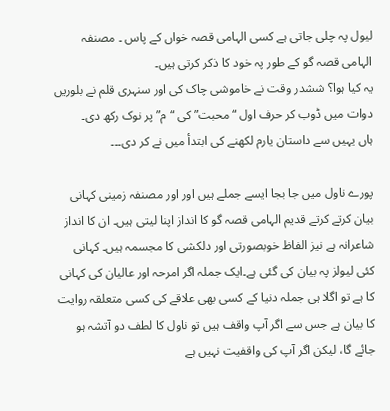لیول پہ چلی جاتی ہے کسی الہامی قصہ خواں کے پاس ۔ مصنفہ الہامی قصہ گو کے طور پہ خود کا ذکر کرتی ہیں۔
یہ کیا ہوا؟ ششدر وقت نے خاموشی چاک کی اور سنہری قلم نے بلوریں دوات میں ڈوب کر حرف اول “محبت” کی “م” پر نوک رکھ دی۔
ہاں یہیں سے داستان یارم لکھنے کی ابتدأ میں نے کر دی۔۔۔

پورے ناول میں جا بجا ایسے جملے ہیں اور اور مصنفہ زمینی کہانی بیان کرتے کرتے قدیم الہامی قصہ گو کا انداز اپنا لیتی ہیں۔ ان کا انداز شاعرانہ ہے نیز الفاظ خوبصورتی اور دلکشی کا مجسمہ ہیں۔ کہانی کئی لیولز پہ بیان کی گئی ہے۔ایک جملہ اگر امرحہ اور عالیان کی کہانی کا ہے تو اگلا ہی جملہ دنیا کے کسی بھی علاقے کی کسی متعلقہ روایت کا بیان ہے جس سے اگر آپ واقف ہیں تو ناول کا لطف دو آتشہ ہو جائے گا، لیکن اگر آپ کی واقفیت نہیں ہے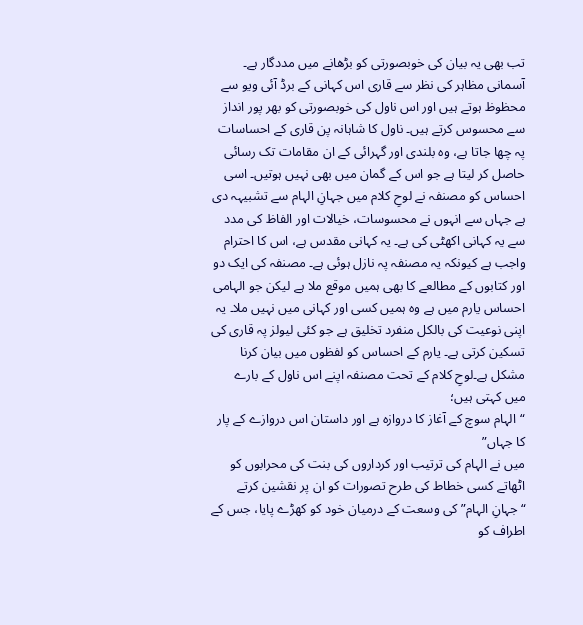تب بھی یہ بیان کی خوبصورتی کو بڑھانے میں مددگار ہے۔ آسمانی مظاہر کی نظر سے قاری اس کہانی کے برڈ آئی ویو سے محظوظ ہوتے ہیں اور اس ناول کی خوبصورتی کو بھر پور انداز سے محسوس کرتے ہیں۔ ناول کا شاہانہ پن قاری کے احساسات پہ چھا جاتا ہے، وہ بلندی اور گہرائی کے ان مقامات تک رسائی حاصل کر لیتا ہے جو اس کے گمان میں بھی نہیں ہوتیں۔ اسی احساس کو مصنفہ نے لوحِ کلام میں جہانِ الہام سے تشبیہہ دی ہے جہاں سے انہوں نے محسوسات، خیالات اور الفاظ کی مدد سے یہ کہانی اکھٹی کی ہے۔ یہ کہانی مقدس ہے، اس کا احترام واجب ہے کیونکہ یہ مصنفہ پہ نازل ہوئی ہے۔ مصنفہ کی ایک دو اور کتابوں کے مطالعے کا بھی ہمیں موقع ملا ہے لیکن جو الہامی احساس یارم میں ہے وہ ہمیں کسی اور کہانی میں نہیں ملا۔ یہ اپنی نوعیت کی بالکل منفرد تخلیق ہے جو کئی لیولز پہ قاری کی تسکین کرتی ہے۔ یارم کے احساس کو لفظوں میں بیان کرنا مشکل ہے۔لوحِ کلام کے تحت مصنفہ اپنے اس ناول کے بارے میں کہتی ہیں؛
“الہام سوچ کے آغاز کا دروازہ ہے اور داستان اس دروازے کے پار کا جہاں”
میں نے الہام کی ترتیب اور کرداروں کی بنت کی محرابوں کو اٹھاتے کسی خطاط کی طرح تصورات کو ان پر نقشین کرتے “جہانِ الہام” کی وسعت کے درمیان خود کو کھڑے پایا، جس کے اطراف کو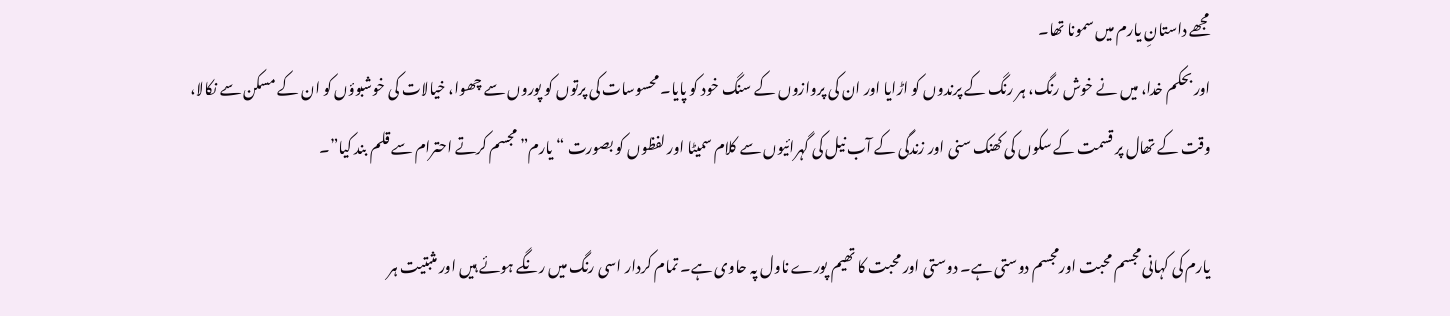مجھے داستانِ یارم میں سمونا تھا۔
اور بحکم خدا، میں نے خوش رنگ، ہر رنگ کے پرندوں کو اڑایا اور ان کی پروازوں کے سنگ خود کو پایا۔ محسوسات کی پرتوں کو پوروں سے چھوا، خیالات کی خوشبوؤں کو ان کے مسکن سے نکالا، وقت کے تھال پر قسمت کے سکوں کی کھنک سنی اور زندگی کے آب نیل کی گہرائیوں سے کلام سمیٹا اور لفظوں کو بصورت “یارم” مجسم کرتے احترام سے قلم بند کیا”۔

یارم کی کہانی مجسم محبت اورمجسم دوستی ہے۔ دوستی اور محبت کا تھیم پورے ناول پہ حاوی ہے۔ تمام کردار اسی رنگ میں رنگے ہوئے ہیں اور مثبتیت ہر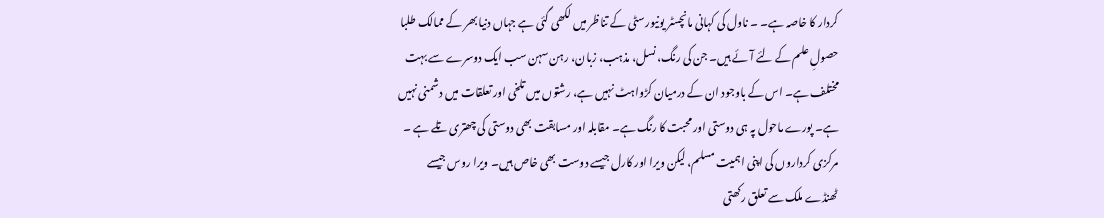کردار کا خاصہ ہے۔ ۔ ناول کی کہانی مانچسٹر یونیورسٹی کے تناظر میں لکھی گئی ہے جہاں دنیا بھر کے ممالک طلبا حصولِ علم کے لئے آئے ہیں۔ جن کی رنگ، نسل، مذہب، زبان، رہن سہن سب ایک دوسرے سے بہت مختلف ہے۔ اس کے باوجود ان کے درمیان کڑواہٹ نہیں ہے، رشتوں میں تلخی اور تعلقات میں دشمنی نہیں ہے۔ پورے ماحول پہ ہی دوستی اور محبت کا رنگ ہے۔ مقابلہ اور مسابقت بھی دوستی کی چھتری تلے ہے ۔ مرکزی کرداروں کی اپنی اہمیت مسلم، لیکن ویرا اور کارل جیسے دوست بھی خاص ہیں۔ ویرا روس جیسے ٹھنڈے ملک سے تعلق رکھتی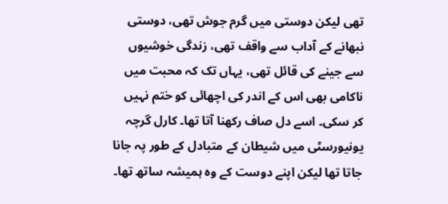تھی لیکن دوستی میں گرم جوش تھی، دوستی نبھانے کے آداب سے واقف تھی، زندگی خوشیوں سے جینے کی قائل تھی، یہاں تک کہ محبت میں ناکامی بھی اس کے اندر کی اچھائی کو ختم نہیں کر سکی۔ اسے دل صاف رکھنا آتا تھا۔ کارل گرچہ یونیورسٹی میں شیطان کے متبادل کے طور پہ جانا جاتا تھا لیکن اپنے دوست کے وہ ہمیشہ ساتھ تھا۔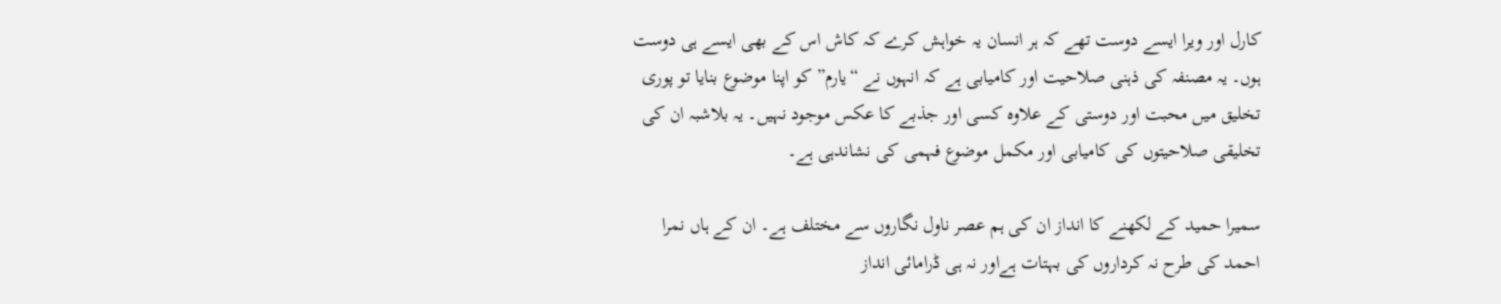کارل اور ویرا ایسے دوست تھے کہ ہر انسان یہ خواہش کرے کہ کاش اس کے بھی ایسے ہی دوست ہوں۔ یہ مصنفہ کی ذہنی صلاحیت اور کامیابی ہے کہ انہوں نے “یارم” کو اپنا موضوع بنایا تو پوری تخلیق میں محبت اور دوستی کے علاوہ کسی اور جذبے کا عکس موجود نہیں۔ یہ بلاشبہ ان کی تخلیقی صلاحیتوں کی کامیابی اور مکمل موضوع فہمی کی نشاندہی ہے۔

سمیرا حمید کے لکھنے کا انداز ان کی ہم عصر ناول نگاروں سے مختلف ہے۔ ان کے ہاں نمرا احمد کی طرح نہ کرداروں کی بہتات ہےاور نہ ہی ڈرامائی انداز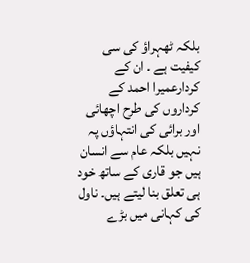بلکہ ٹھہراؤ کی سی کیفیت ہے ۔ ان کے کردارعمیرا احمد کے کرداروں کی طرح اچھائی اور برائی کی انتہاؤں پہ نہیں بلکہ عام سے انسان ہیں جو قاری کے ساتھ خود ہی تعلق بنا لیتے ہیں۔ ناول کی کہانی میں بڑے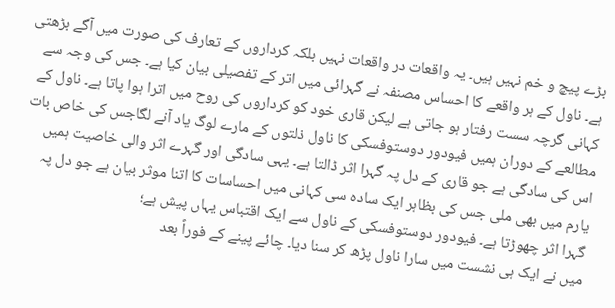بڑے پیچ و خم نہیں ہیں۔ یہ واقعات در واقعات نہیں بلکہ کرداروں کے تعارف کی صورت میں آگے بڑھتی ہے۔ ناول کے ہر واقعے کا احساس مصنفہ نے گہرائی میں اتر کے تفصیلی بیان کیا ہے۔ جس کی وجہ سے کہانی گرچہ سست رفتار ہو جاتی ہے لیکن قاری خود کو کرداروں کی روح میں اترا ہوا پاتا ہے۔ ناول کے مطالعے کے دوران ہمیں فیودور دوستوفسکی کا ناول ذلتوں کے مارے لوگ یاد آنے لگاجس کی خاص بات اس کی سادگی ہے جو قاری کے دل پہ گہرا اثر ڈالتا ہے۔ یہی سادگی اور گہرے اثر والی خاصیت ہمیں یارم میں بھی ملی جس کی بظاہر ایک سادہ سی کہانی میں احساسات کا اتنا موثر بیان ہے جو دل پہ گہرا اثر چھوڑتا ہے۔ فیودور دوستوفسکی کے ناول سے ایک اقتباس یہاں پیش ہے؛
میں نے ایک ہی نشست میں سارا ناول پڑھ کر سنا دیا۔ چائے پینے کے فوراً بعد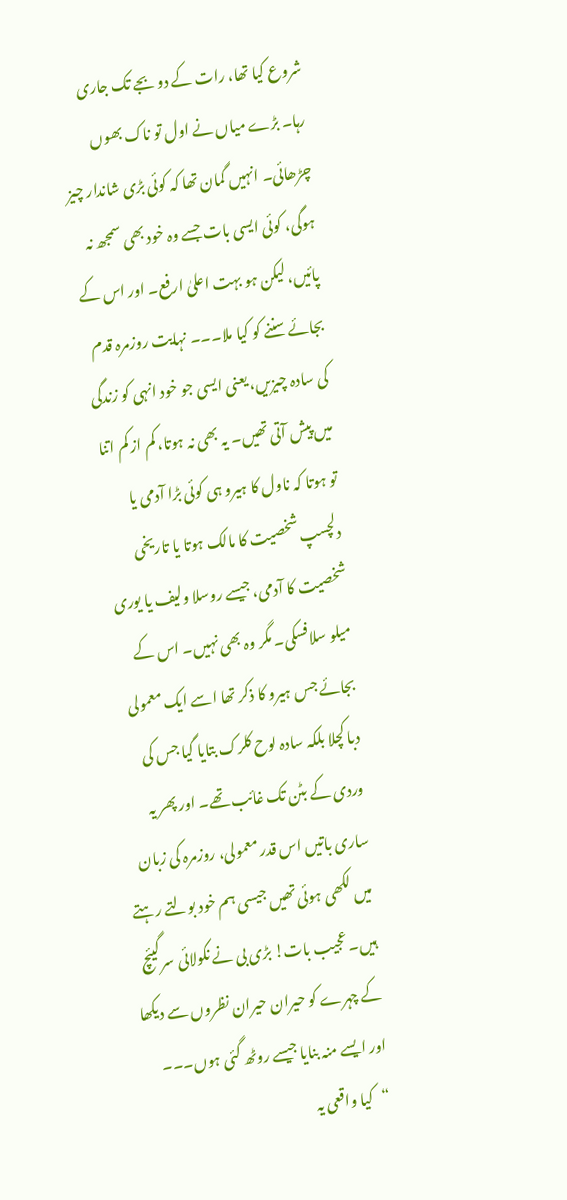شروع کیا تھا، رات کے دو بجے تک جاری رہا۔ بڑے میاں نے اول تو ناک بھوں چڑھائی۔ انہیں گمان تھا کہ کوئی بڑی شاندار چیز ہوگی، کوئی ایسی بات جسے وہ خود بھی سمجھ نہ پائیں، لیکن ہو بہت اعلیٰ ارفع۔ اور اس کے بجائے سننے کو کیا ملا۔۔۔ نہایت روزمرہ قدم کی سادہ چیزیں، یعنی ایسی جو خود انہی کو زندگی میں پیش آتی تھیں۔ یہ بھی نہ ہوتا، کم از کم اتنا تو ہوتا کہ ناول کا ہیرو ہی کوئی بڑا آدمی یا دلچسپ شخصیت کا مالک ہوتا یا تاریخی شخصیت کا آدمی، جیسے روسلا ولیف یا یوری میلو سلافسکی۔ مگر وہ بھی نہیں۔ اس کے بجائے جس ہیرو کا ذکر تھا اسے ایک معمولی دبا کچلا بلکہ سادہ لوح کلرک بتایا گیا جس کی وردی کے بٹن تک غائب تھے۔ اور پھر یہ ساری باتیں اس قدر معمولی، روزمرہ کی زبان میں لکھی ہوئی تھیں جیسی ہم خود بولتے رہتے ہیں۔ عجیب بات! بڑی بی نے نکولائی سرگیئچ کے چہرے کو حیران حیران نظروں سے دیکھا اور ایسے منہ بنایا جیسے روٹھ گئی ہوں۔۔۔ “کیا واقعی یہ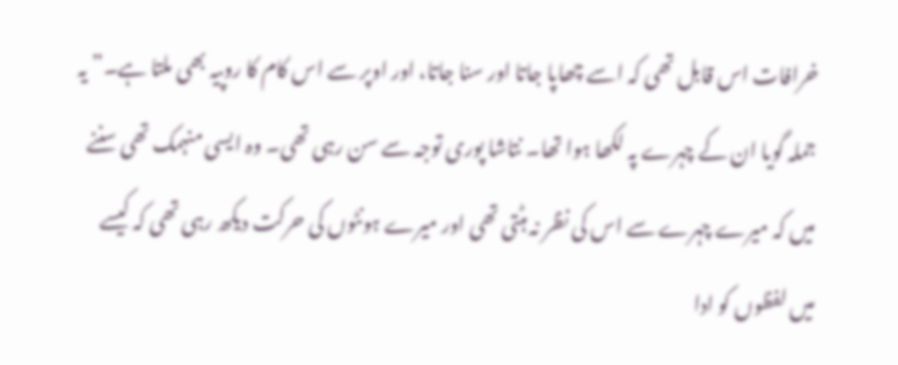خرافات اس قابل تھی کہ اسے چھاپا جاتا اور سنا جاتا، اور اوپر سے اس کام کا روپیہ بھی ملتا ہے۔” یہ جملہ گویا ان کے چہرے پہ لکھا ہوا تھا۔ نتاشا پوری توجہ سے سن رہی تھی۔ وہ ایسی منہمک تھی سننے میں کہ میرے چہرے سے اس کی نظر نہ ہٹتی تھی اور میرے ہونٹوں کی حرکت دیکھ رہی تھی کہ کیسے میں لفظوں کو ادا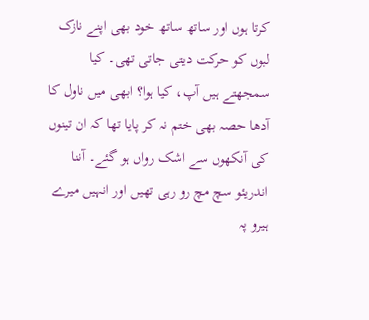کرتا ہوں اور ساتھ ساتھ خود بھی اپنے نازک لبوں کو حرکت دیتی جاتی تھی۔ کیا سمجھتے ہیں آپ، کیا ہوا؟ ابھی میں ناول کا آدھا حصہ بھی ختم نہ کر پایا تھا کہ ان تینوں کی آنکھوں سے اشک رواں ہو گئے۔ آننا اندریئو سچ مچ رو رہی تھیں اور انہیں میرے ہیرو پہ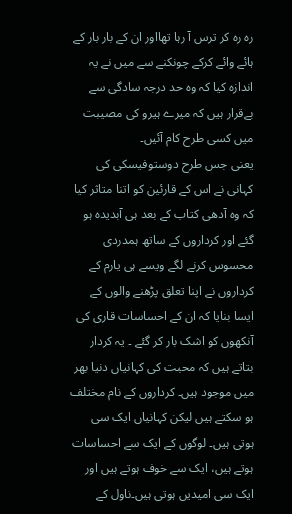رہ رہ کر ترس آ رہا تھااور ان کے بار بار کے ہائے وائے کرکے چونکنے سے میں نے یہ اندازہ کیا کہ وہ حد درجہ سادگی سے بےقرار ہیں کہ میرے ہیرو کی مصیبت میں کسی طرح کام آئیں۔
یعنی جس طرح دوستوفیسکی کی کہانی نے اس کے قارئین کو اتنا متاثر کیا کہ وہ آدھی کتاب کے بعد ہی آبدیدہ ہو گئے اور کرداروں کے ساتھ ہمدردی محسوس کرنے لگے ویسے ہی یارم کے کرداروں نے اپنا تعلق پڑھنے والوں کے ایسا بنایا کہ ان کے احساسات قاری کی آنکھوں کو اشک بار کر گئے ۔ یہ کردار بتاتے ہیں کہ محبت کی کہانیاں دنیا بھر میں موجود ہیں۔ کرداروں کے نام مختلف ہو سکتے ہیں لیکن کہانیاں ایک سی ہوتی ہیں۔ لوگوں کے ایک سے احساسات ہوتے ہیں، ایک سے خوف ہوتے ہیں اور ایک سی امیدیں ہوتی ہیں۔ناول کے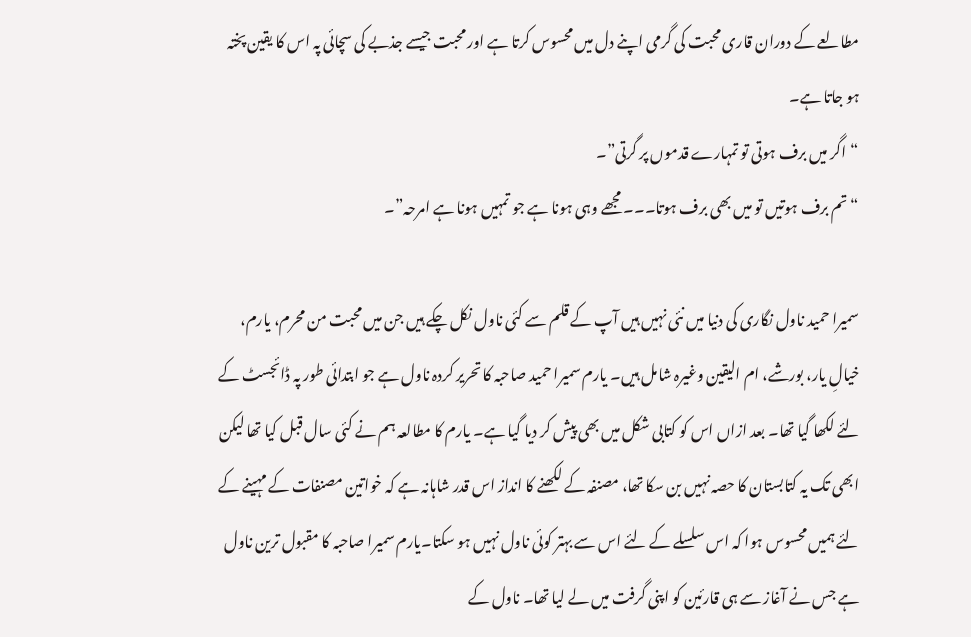مطالعے کے دوران قاری محبت کی گرمی اپنے دل میں محسوس کرتا ہے اور محبت جیسے جذبے کی سچائی پہ اس کا یقین پختہ ہو جاتا ہے۔
“اگر میں برف ہوتی تو تمہارے قدموں پر گرتی”۔
“تم برف ہوتیں تو میں بھی برف ہوتا۔۔۔ مجھے وہی ہونا ہے جو تمہیں ہونا ہے امرحہ”۔

سمیرا حمید ناول نگاری کی دنیا میں نئی نہیں ہیں آپ کے قلم سے کئی ناول نکل چکے ہیں جن میں محبت من محرم، یارم، خیالِ یار، بورشے، ام الیقین وغیرہ شامل ہیں۔ یارم سمیرا حمید صاحبہ کا تحریر کردہ ناول ہے جو ابتدائی طور پہ ڈائجسٹ کے لئے لکھا گیا تھا۔ بعد ازاں اس کو کتابی شکل میں بھی پیش کر دیا گیا ہے۔ یارم کا مطالعہ ہم نے کئی سال قبل کیا تھا لیکن ابھی تک یہ کتابستان کا حصہ نہیں بن سکا تھا، مصنفہ کے لکھنے کا انداز اس قدر شاہانہ ہے کہ خواتین مصنفات کے مہینے کے لئے ہمیں محسوس ہوا کہ اس سلسلے کے لئے اس سے بہتر کوئی ناول نہیں ہو سکتا۔یارم سمیرا صاحبہ کا مقبول ترین ناول ہے جس نے آغاز سے ہی قارئین کو اپنی گرفت میں لے لیا تھا۔ ناول کے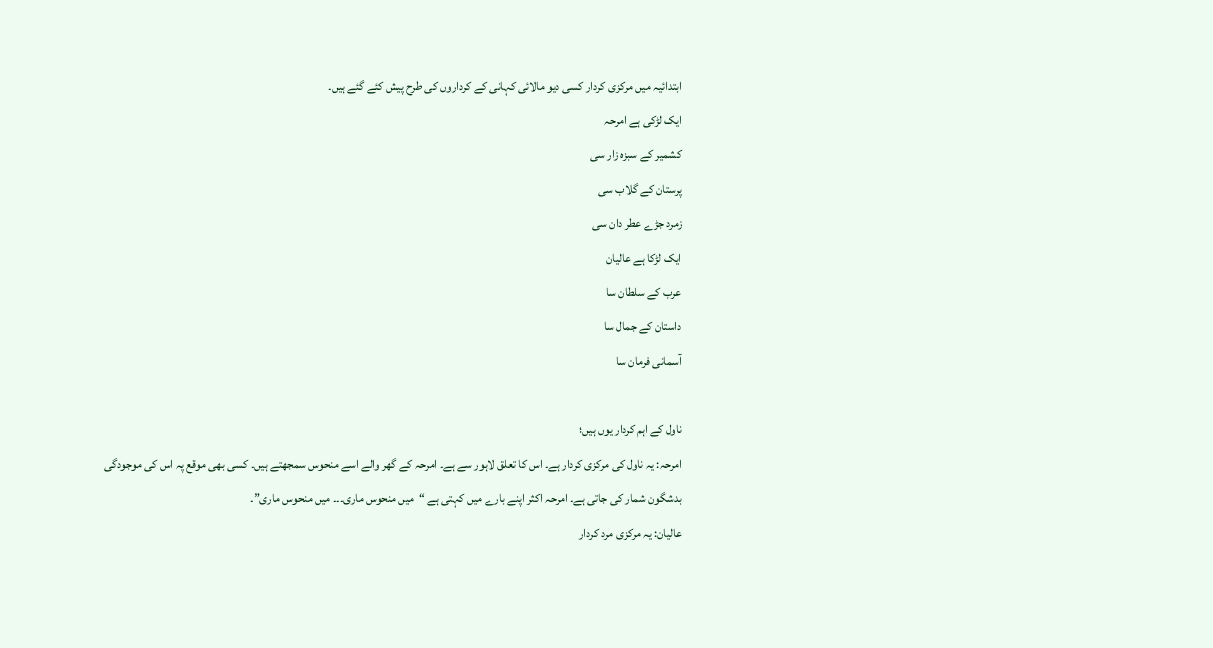ابتدائیہ میں مرکزی کردار کسی دیو مالائی کہانی کے کرداروں کی طرح پیش کئے گئے ہیں۔
ایک لڑکی ہے امرحہ
کشمیر کے سبزہ زار سی
پرستان کے گلاب سی
زمرد جڑے عطر دان سی
ایک لڑکا ہے عالیان
عرب کے سلطان سا
داستان کے جمال سا
آسمانی فرمان سا

ناول کے اہم کردار یوں ہیں؛
امرحہ: یہ ناول کی مرکزی کردار ہے۔ اس کا تعلق لاہور سے ہے۔ امرحہ کے گھر والے اسے منحوس سمجھتے ہیں۔ کسی بھی موقع پہ اس کی موجودگی بدشگون شمار کی جاتی ہے۔ امرحہ اکثر اپنے بارے میں کہتی ہے “میں منحوس ماری۔۔۔ میں منحوس ماری”۔
عالیان: یہ مرکزی مرد کردار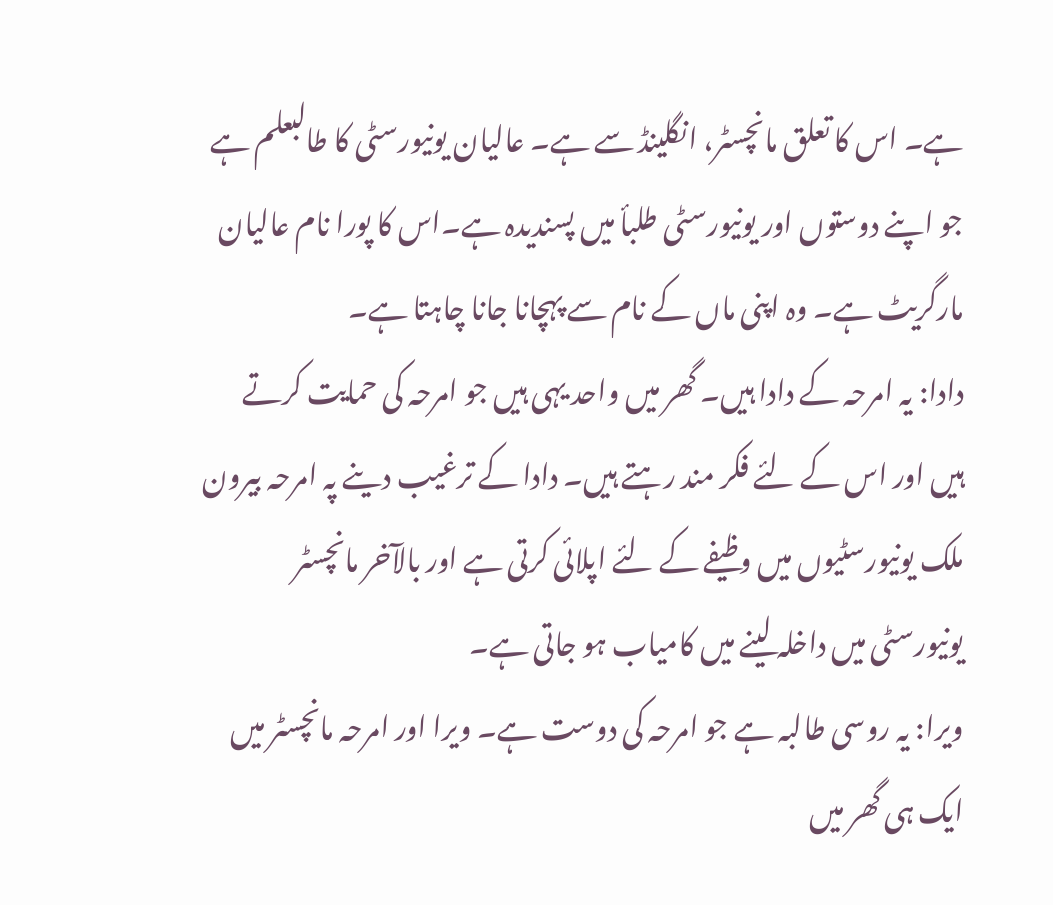ہے۔ اس کا تعلق مانچسٹر، انگلینڈ سے ہے۔ عالیان یونیورسٹی کا طالبعلم ہے جو اپنے دوستوں اور یونیورسٹی طلبأ میں پسندیدہ ہے۔اس کا پورا نام عالیان مارگریٹ ہے۔ وہ اپنی ماں کے نام سے پہچانا جانا چاہتا ہے۔
دادا: یہ امرحہ کے دادا ہیں۔ گھر میں واحد یہی ہیں جو امرحہ کی حمایت کرتے ہیں اور اس کے لئے فکر مند رہتے ہیں۔ دادا کے ترغیب دینے پہ امرحہ بیرون ملک یونیورسٹیوں میں وظیفے کے لئے اپلائی کرتی ہے اور بالآخر مانچسٹر یونیورسٹی میں داخلہ لینے میں کامیاب ہو جاتی ہے۔
ویرا: یہ روسی طالبہ ہے جو امرحہ کی دوست ہے۔ ویرا اور امرحہ مانچسٹر میں ایک ہی گھر میں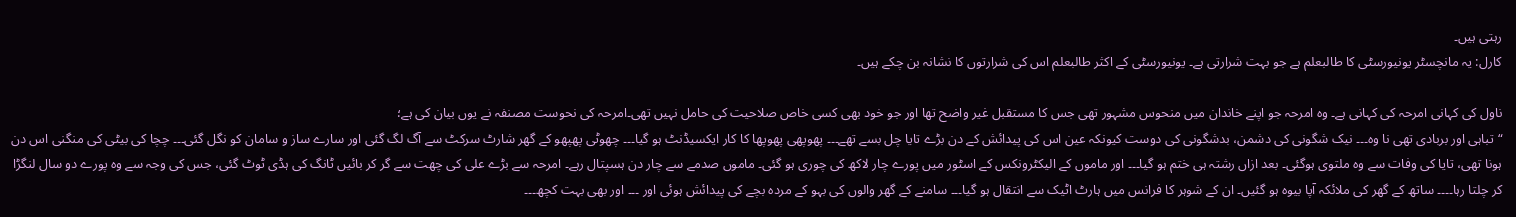رہتی ہیں۔
کارل: یہ مانچسٹر یونیورسٹی کا طالبعلم ہے جو بہت شرارتی ہے۔ یونیورسٹی کے اکثر طالبعلم اس کی شرارتوں کا نشانہ بن چکے ہیں۔

ناول کی کہانی امرحہ کی کہانی ہے۔ وہ امرحہ جو اپنے خاندان میں منحوس مشہور تھی جس کا مستقبل غیر واضح تھا اور جو خود بھی کسی خاص صلاحیت کی حامل نہیں تھی۔امرحہ کی نحوست مصنفہ نے یوں بیان کی ہے؛
“تباہی اور بربادی تھی نا وہ۔۔۔ نیک شگونی کی دشمن، بدشگونی کی دوست کیونکہ عین اس کی پیدائش کے دن بڑے تایا چل بسے تھے۔۔۔ پھوپھی پھوپھا کا کار ایکسیڈنٹ ہو گیا۔۔۔ چھوٹی پھپھو کے گھر شارٹ سرکٹ سے آگ لگ گئی اور سارے ساز و سامان کو نگل گئی۔۔۔ چچا کی بیٹی کی منگنی اس دن ہونا تھی، تایا کی وفات سے وہ ملتوی ہوگئی۔ بعد ازاں رشتہ ہی ختم ہو گیا۔۔۔ اور ماموں کے الیکٹرونکس کے اسٹور میں پورے چار لاکھ کی چوری ہو گئی۔ ماموں صدمے سے چار دن ہسپتال رہے۔ امرحہ سے بڑے علی کی چھت سے گر کر بائیں ٹانگ کی ہڈی ٹوٹ گئی، جس کی وجہ سے وہ پورے دو سال لنگڑا کر چلتا رہا۔۔۔۔ ساتھ کے گھر کی ملائکہ آپا بیوہ ہو گئیں۔ ان کے شوہر کا فرانس میں ہارٹ اٹیک سے انتقال ہو گیا۔۔۔ سامنے کے گھر والوں کی بہو کے مردہ بچے کی پیدائش ہوئی اور ۔۔۔ اور بھی بہت کچھ۔۔۔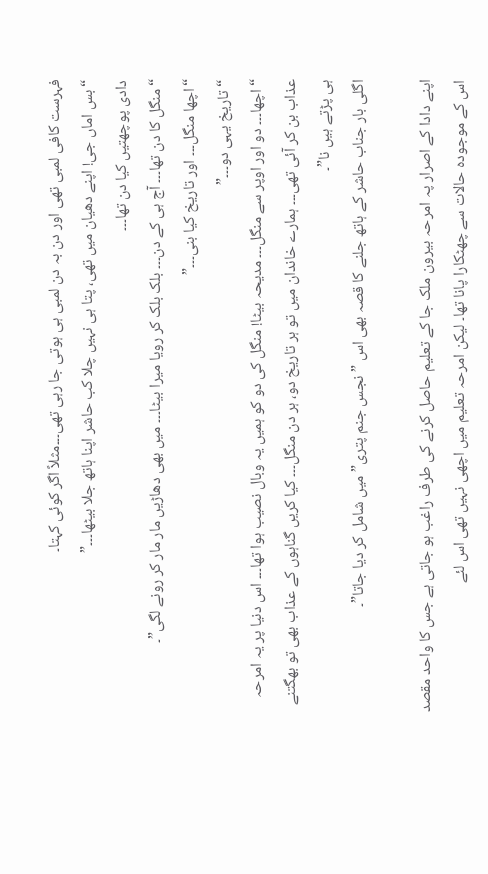فہرست کافی لمبی تھی اور دن بہ دن لمبی ہی ہوتی جا رہی تھی۔۔۔مثلاً اگر کوئی کہتا۔
“بس اماں جی! اپنے دھیان میں تھی، پتا ہی نہیں چلا کب حاشر اپنا ہاتھ جلا بیٹھا۔۔۔”
دادی پوچھتیں کیا دن تھا۔۔۔
“منگل کا دن تھا۔۔۔ آج ہی کے دن۔۔۔ بلک بلک کر رویا میرا بیٹا۔۔۔ میں بھی دھاڑیں مار مار کر رونے لگی”۔
“اچھا منگل۔۔۔ اور تاریخ کیا بنی۔۔۔”
“تاریخ یہی دو۔۔۔”
“اچھا۔۔۔ دو اور اوپر سے منگل۔۔۔ مدیحہ بیٹا! منگل کی دو کو ہمیں یہ وبال نصیب ہوا تھا۔۔۔ اس دنیا پر یہ امرحہ عذاب بن کر آئی تھی۔۔۔ ہمارے خاندان میں تو ہر تاریخ دو، ہر دن منگل۔۔۔ کیا کریں گناہوں کے عذاب بھی تو بھگتنے ہی پڑتے ہیں نا”۔
اگلی بار جناب حاشر کے ہاتھ جلنے کا قصہ بھی اس ” نجس جنم پتری” میں شامل کر دیا جاتا”۔

اپنے دادا کے اصرار پہ امرحہ بیرون ملک جا کے تعلیم حاصل کرنے کی طرف راغب ہو جاتی ہے جس کا واحد مقصد اس کے موجودہ حالات سے چھٹکارا پانا تھا۔ لیکن امرحہ تعلیم میں اچھی نہیں تھی اس لئے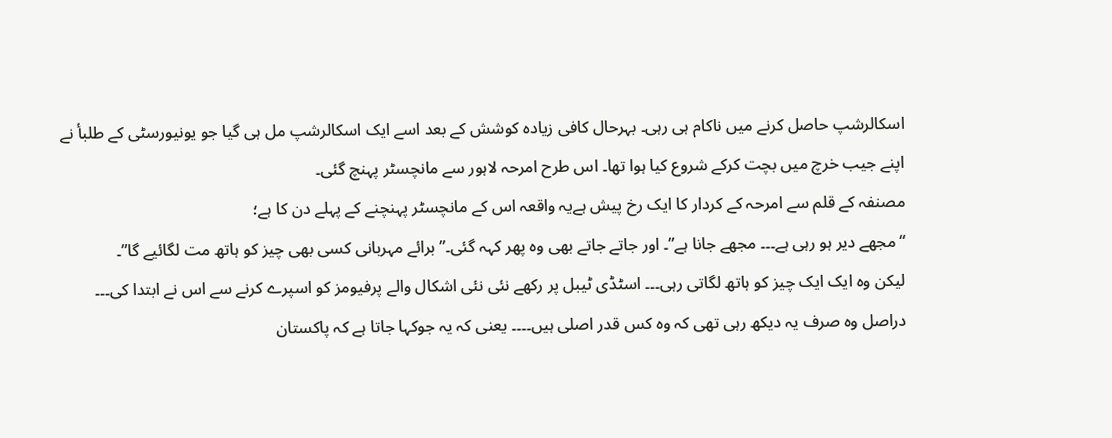اسکالرشپ حاصل کرنے میں ناکام ہی رہی۔ بہرحال کافی زیادہ کوشش کے بعد اسے ایک اسکالرشپ مل ہی گیا جو یونیورسٹی کے طلبأ نے اپنے جیب خرچ میں بچت کرکے شروع کیا ہوا تھا۔ اس طرح امرحہ لاہور سے مانچسٹر پہنچ گئی۔
مصنفہ کے قلم سے امرحہ کے کردار کا ایک رخ پیش ہےیہ واقعہ اس کے مانچسٹر پہنچنے کے پہلے دن کا ہے؛
“مجھے دیر ہو رہی ہے۔۔۔ مجھے جانا ہے”۔ اور جاتے جاتے بھی وہ پھر کہہ گئی۔”برائے مہربانی کسی بھی چیز کو ہاتھ مت لگائیے گا”۔
لیکن وہ ایک ایک چیز کو ہاتھ لگاتی رہی۔۔۔ اسٹڈی ٹیبل پر رکھے نئی نئی اشکال والے پرفیومز کو اسپرے کرنے سے اس نے ابتدا کی۔۔۔ دراصل وہ صرف یہ دیکھ رہی تھی کہ وہ کس قدر اصلی ہیں۔۔۔۔ یعنی کہ یہ جوکہا جاتا ہے کہ پاکستان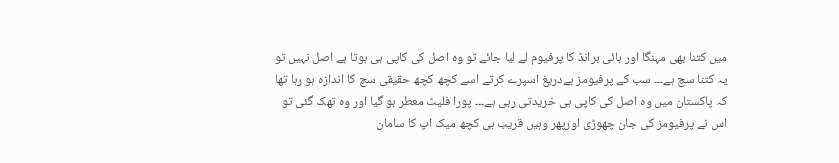میں کتنا بھی مہنگا اور ہائی برانڈ کا پرفیوم لے لیا جائے تو وہ اصل کی کاپی ہی ہوتا ہے اصل نہیں تو یہ کتنا سچ ہے۔۔۔ سب کے پرفیومز بےدریغ اسپرے کرتے اسے کچھ کچھ حقیقی سچ کا اندازہ ہو رہا تھا کہ پاکستان میں وہ اصل کی کاپی ہی خریدتی رہی ہے۔۔۔ پورا فلیٹ معطر ہو گیا اور وہ تھک گئی تو اس نے پرفیومز کی جان چھوڑی اورپھر وہیں قریب ہی کچھ میک اپ کا سامان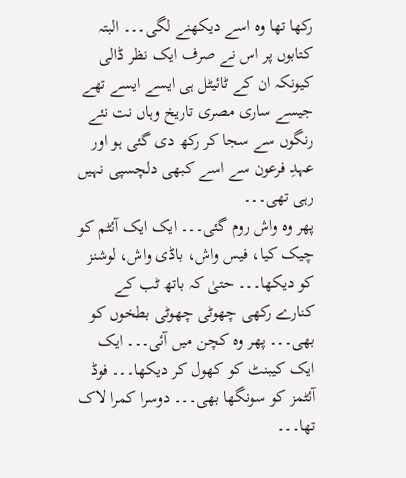رکھا تھا وہ اسے دیکھنے لگی۔۔۔ البتہ کتابوں پر اس نے صرف ایک نظر ڈالی کیونکہ ان کے ٹائیٹل ہی ایسے ایسے تھے جیسے ساری مصری تاریخ وہاں نت نئے رنگوں سے سجا کر رکھ دی گئی ہو اور عہدِ فرعون سے اسے کبھی دلچسپی نہیں رہی تھی۔۔۔
پھر وہ واش روم گئی۔۔۔ ایک ایک آئٹم کو چیک کیا، فیس واش، باڈی واش، لوشنز کو دیکھا۔۔۔ حتیٰ کہ باتھ ٹب کے کنارے رکھی چھوٹی چھوٹی بطخوں کو بھی۔۔۔ پھر وہ کچن میں آئی۔۔۔ ایک ایک کیبنٹ کو کھول کر دیکھا۔۔۔ فوڈ آئٹمز کو سونگھا بھی۔۔۔ دوسرا کمرا لاک تھا۔۔۔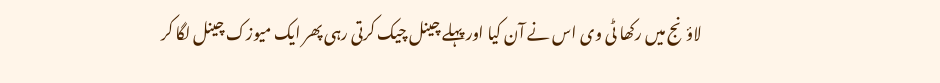لاؤنج میں رکھا ٹی وی اس نے آن کیا اور پہلے چینل چیک کرتی رہی پھر ایک میوزک چینل لگا کر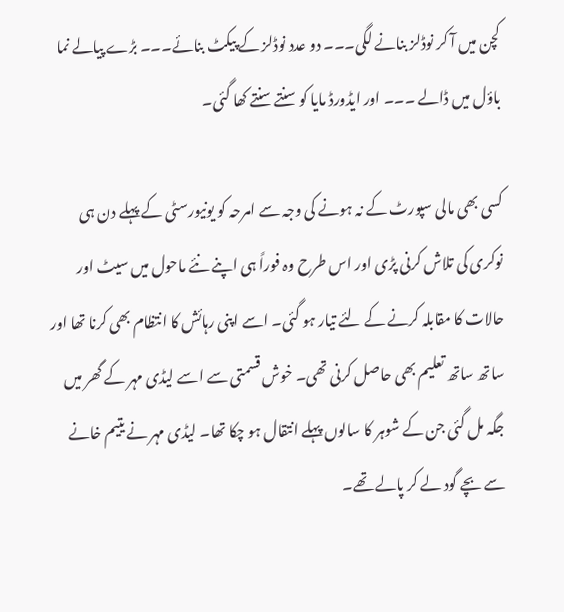کچن میں آ کر نوڈلز بنانے لگی۔۔۔ دو عدد نوڈلز کے پیکٹ بنائے۔۔۔ بڑے پیالے نما باؤل میں ڈالے ۔۔۔ اور ایڈورڈ مایا کو سنتے سنتے کھا گئی۔

کسی بھی مالی سپورٹ کے نہ ہونے کی وجہ سے امرحہ کو یونیورسٹی کے پہلے دن ہی نوکری کی تلاش کرنی پڑی اور اس طرح وہ فوراً ہی اپنے نئے ماحول میں سیٹ اور حالات کا مقابلہ کرنے کے لئے تیار ہو گئی۔ اسے اپنی رہائش کا انتظام بھی کرنا تھا اور ساتھ ساتھ تعلیم بھی حاصل کرنی تھی۔ خوش قسمتی سے اسے لیڈی مہر کے گھر میں جگہ مل گئی جن کے شوہر کا سالوں پہلے انتقال ہو چکا تھا۔ لیڈی مہر نے یتیم خانے سے بچے گود لے کر پالے تھے۔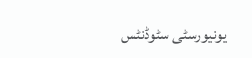یونیورسٹی سٹوڈنٹس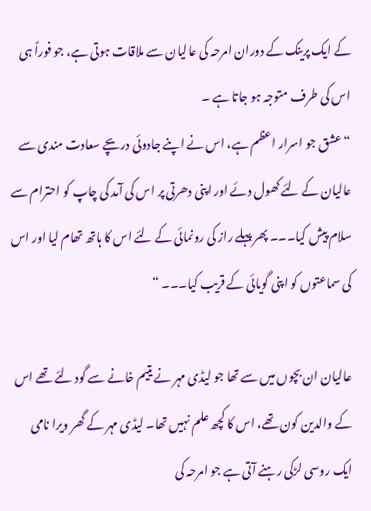کے ایک پرینک کے دوران امرحہ کی عالیان سے ملاقات ہوتی ہے، جو فوراً ہی اس کی طرف متوجہ ہو جاتا ہے ۔
“عشق جو اسرار اعظم ہے، اس نے اپنے جادوئی دریچے سعادت مندی سے عالیان کے لئے کھول دئے اور اپنی دھرتی پر اس کی آمد کی چاپ کو احترام سے سلام پیش کیا۔۔۔ پھر پہلے راز کی رونمائی کے لئے اس کا ہاتھ تھام لیا اور اس کی سماعتوں کو اپنی گویائی کے قریب کیا۔۔۔ “

عالیان ان بچوں میں سے تھا جو لیڈی مہر نے یتیم خانے سے گود لئے تھے اس کے والدین کون تھے، اس کا کچھ علم نہیں تھا۔ لیڈی مہر کے گھر ویرا نامی ایک روسی لڑکی رہنے آتی ہے جو امرحہ کی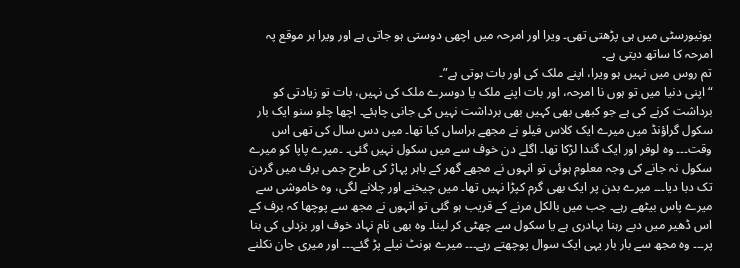یونیورسٹی میں ہی پڑھتی تھی۔ ویرا اور امرحہ میں اچھی دوستی ہو جاتی ہے اور ویرا ہر موقع پہ امرحہ کا ساتھ دیتی ہے۔
تم روس میں نہیں ہو ویرا، اپنے ملک کی اور بات ہوتی ہے”۔
“اپنی دنیا میں تو ہوں نا امرحہ، اور بات اپنے ملک یا دوسرے ملک کی نہیں، بات تو زیادتی کو برداشت کرنے کی ہے جو کبھی بھی کہیں بھی برداشت نہیں کی جانی چاہئے۔ اچھا چلو سنو ایک بار سکول گراؤنڈ میں میرے ایک کلاس فیلو نے مجھے ہراساں کیا تھا۔ میں دس سال کی تھی اس وقت۔۔۔ وہ لوفر اور ایک گندا لڑکا تھا۔ اگلے دن خوف سے میں سکول نہیں گئی۔ ۔میرے پاپا کو میرے سکول نہ جانے کی وجہ معلوم ہوئی تو انہوں نے مجھے گھر کے باہر پہاڑ کی طرح جمی برف میں گردن تک دبا دیا۔۔۔ میرے بدن پر ایک بھی گرم کپڑا نہیں تھا۔ میں چیخنے اور چلانے لگی، وہ خاموشی سے میرے پاس بیٹھے رہے۔ جب میں بالکل مرنے کے قریب ہو گئی تو انہوں نے مجھ سے پوچھا کہ برف کے اس ڈھیر میں دبے رہنا بہادری ہے یا سکول سے چھٹی کر لینا۔ وہ بھی نام نہاد خوف اور بزدلی کی بنا پر۔۔۔ وہ مجھ سے بار بار یہی ایک سوال پوچھتے رہے۔۔۔ میرے ہونٹ نیلے پڑ گئے۔۔۔ اور میری جان نکلنے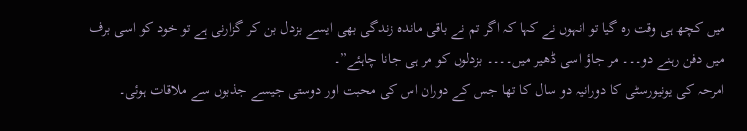میں کچھ ہی وقت رہ گیا تو انہوں نے کہا کہ اگر تم نے باقی ماندہ زندگی بھی ایسے بزدل بن کر گزارنی ہے تو خود کو اسی برف میں دفن رہنے دو۔۔۔ مر جاؤ اسی ڈھیر میں۔۔۔۔ بزدلوں کو مر ہی جانا چاہئے”۔
امرحہ کی یونیورسٹی کا دورانیہ دو سال کا تھا جس کے دوران اس کی محبت اور دوستی جیسے جذبوں سے ملاقات ہوئی۔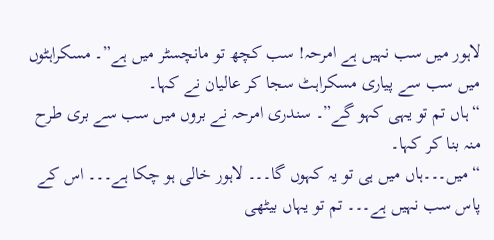لاہور میں سب نہیں ہے امرحہ! سب کچھ تو مانچسٹر میں ہے”۔ مسکراہٹوں میں سب سے پیاری مسکراہٹ سجا کر عالیان نے کہا۔
“ہاں تم تو یہی کہو گے”۔ سندری امرحہ نے بروں میں سب سے بری طرح منہ بنا کر کہا۔
“میں۔۔۔ہاں میں ہی تو یہ کہوں گا۔۔۔ لاہور خالی ہو چکا ہے۔۔۔ اس کے پاس سب نہیں ہے۔۔۔ تم تو یہاں بیٹھی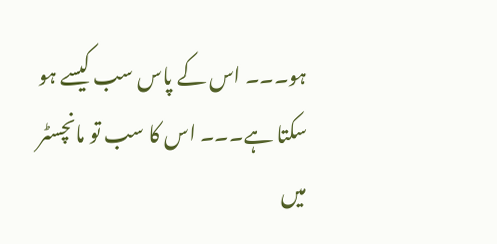ہو۔۔۔ اس کے پاس سب کیسے ہو سکتا ہے۔۔۔ اس کا سب تو مانچسٹر میں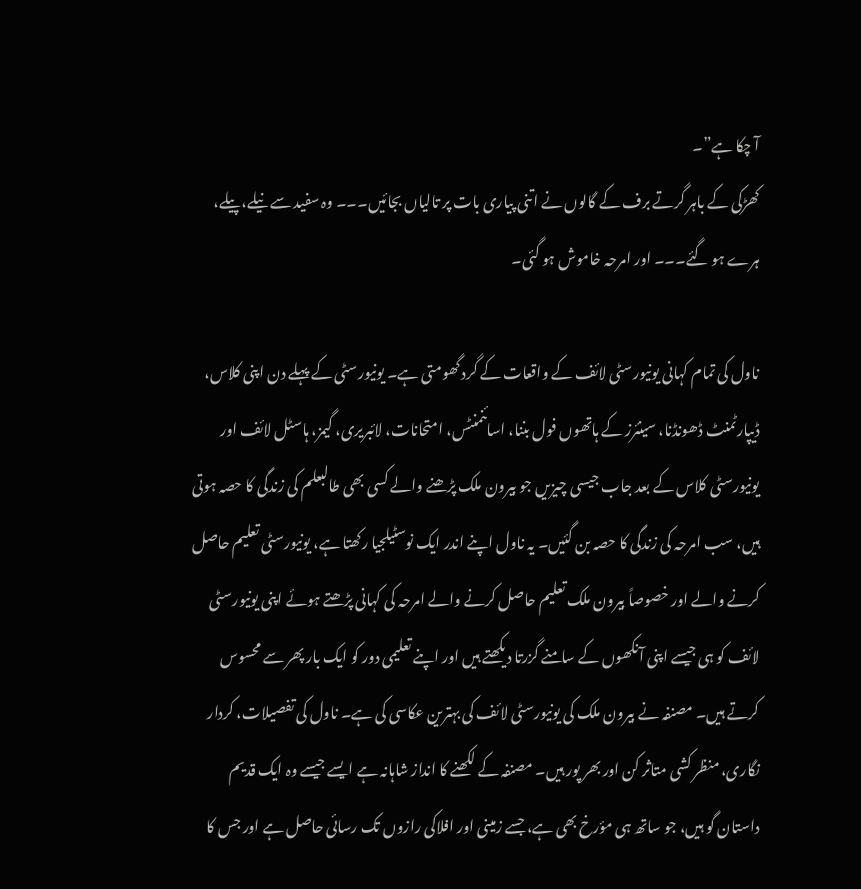آ چکا ہے”۔
کھڑکی کے باہر گرتے برف کے گالوں نے اتنی پیاری بات پر تالیاں بجائیں۔۔۔ وہ سفید سے نیلے، پیلے، ہرے ہو گئے۔۔۔ اور امرحہ خاموش ہو گئی۔

ناول کی تمام کہانی یونیورسٹی لائف کے واقعات کے گرد گھومتی ہے۔ یونیورسٹی کے پہلے دن اپنی کلاس، ڈیپارٹمنٹ ڈھونڈنا، سینئرز کے ہاتھوں فول بننا، اسائنمنٹس، امتحانات، لائبریری، گیمز، ہاسٹل لائف اور یونیورسٹی کلاس کے بعد جاب جیسی چیزیں جو بیرون ملک پڑھنے والے کسی بھی طالبعلم کی زندگی کا حصہ ہوتی ہیں، سب امرحہ کی زندگی کا حصہ بن گئیں۔ یہ ناول اپنے اندر ایک نوسٹیلجیا رکھتا ہے، یونیورسٹی تعلیم حاصل کرنے والے اور خصوصاً بیرون ملک تعلیم حاصل کرنے والے امرحہ کی کہانی پڑھتے ہوئے اپنی یونیورسٹی لائف کو ہی جیسے اپنی آنکھوں کے سامنے گزرتا دیکھتے ہیں اور اپنے تعلیمی دور کو ایک بار پھر سے محسوس کرتے ہیں۔ مصنفہ نے بیرون ملک کی یونیورسٹی لائف کی بہترین عکاسی کی ہے۔ ناول کی تفصیلات، کردار نگاری، منظر کشی متاثر کن اور بھر پور ہیں۔ مصنفہ کے لکھنے کا انداز شاہانہ ہے ایسے جیسے وہ ایک قدیم داستان گو ہیں، جو ساتھ ہی مؤرخ بھی ہے، جسے زمینی اور افلاکی رازوں تک رسائی حاصل ہے اور جس کا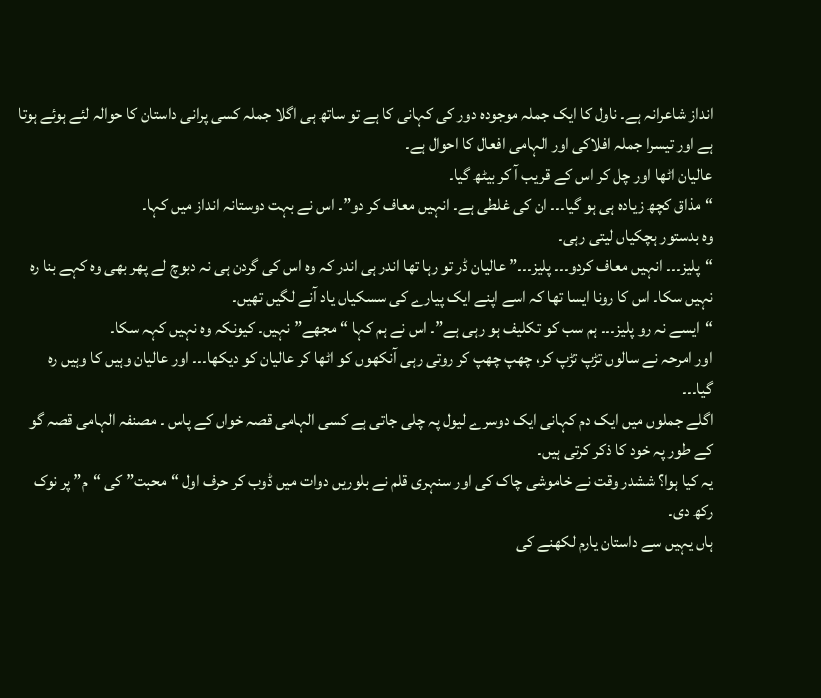انداز شاعرانہ ہے۔ ناول کا ایک جملہ موجودہ دور کی کہانی کا ہے تو ساتھ ہی اگلا جملہ کسی پرانی داستان کا حوالہ لئے ہوئے ہوتا ہے اور تیسرا جملہ افلاکی اور الہامی افعال کا احوال ہے۔
عالیان اٹھا اور چل کر اس کے قریب آ کر بیٹھ گیا۔
“مذاق کچھ زیادہ ہی ہو گیا۔۔۔ ان کی غلطی ہے۔ انہیں معاف کر دو”۔ اس نے بہت دوستانہ انداز میں کہا۔
وہ بدستور ہچکیاں لیتی رہی۔
“پلیز۔۔۔ انہیں معاف کردو۔۔۔ پلیز۔۔۔” عالیان ڈر تو رہا تھا اندر ہی اندر کہ وہ اس کی گردن ہی نہ دبوچ لے پھر بھی وہ کہے بنا رہ نہیں سکا۔ اس کا رونا ایسا تھا کہ اسے اپنے ایک پیارے کی سسکیاں یاد آنے لگیں تھیں۔
“ایسے نہ رو پلیز۔۔۔ ہم سب کو تکلیف ہو رہی ہے”۔ اس نے ہم کہا “مجھے” نہیں۔ کیونکہ وہ نہیں کہہ سکا۔
اور امرحہ نے سالوں تڑپ تڑپ کر، چھپ چھپ کر روتی رہی آنکھوں کو اٹھا کر عالیان کو دیکھا۔۔۔ اور عالیان وہیں کا وہیں رہ گیا۔۔۔
اگلے جملوں میں ایک دم کہانی ایک دوسرے لیول پہ چلی جاتی ہے کسی الہامی قصہ خواں کے پاس ۔ مصنفہ الہامی قصہ گو کے طور پہ خود کا ذکر کرتی ہیں۔
یہ کیا ہوا؟ ششدر وقت نے خاموشی چاک کی اور سنہری قلم نے بلوریں دوات میں ڈوب کر حرف اول “محبت” کی “م” پر نوک رکھ دی۔
ہاں یہیں سے داستان یارم لکھنے کی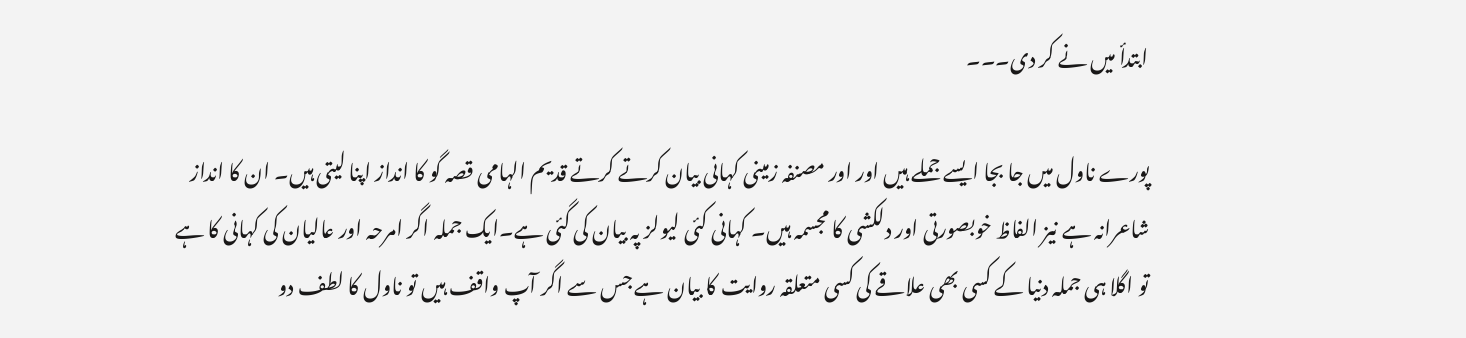ابتدأ میں نے کر دی۔۔۔

پورے ناول میں جا بجا ایسے جملے ہیں اور اور مصنفہ زمینی کہانی بیان کرتے کرتے قدیم الہامی قصہ گو کا انداز اپنا لیتی ہیں۔ ان کا انداز شاعرانہ ہے نیز الفاظ خوبصورتی اور دلکشی کا مجسمہ ہیں۔ کہانی کئی لیولز پہ بیان کی گئی ہے۔ایک جملہ اگر امرحہ اور عالیان کی کہانی کا ہے تو اگلا ہی جملہ دنیا کے کسی بھی علاقے کی کسی متعلقہ روایت کا بیان ہے جس سے اگر آپ واقف ہیں تو ناول کا لطف دو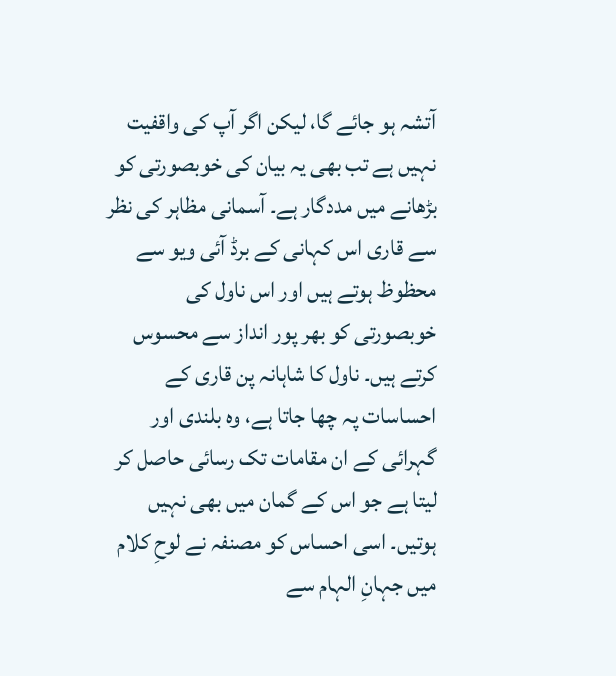آتشہ ہو جائے گا، لیکن اگر آپ کی واقفیت نہیں ہے تب بھی یہ بیان کی خوبصورتی کو بڑھانے میں مددگار ہے۔ آسمانی مظاہر کی نظر سے قاری اس کہانی کے برڈ آئی ویو سے محظوظ ہوتے ہیں اور اس ناول کی خوبصورتی کو بھر پور انداز سے محسوس کرتے ہیں۔ ناول کا شاہانہ پن قاری کے احساسات پہ چھا جاتا ہے، وہ بلندی اور گہرائی کے ان مقامات تک رسائی حاصل کر لیتا ہے جو اس کے گمان میں بھی نہیں ہوتیں۔ اسی احساس کو مصنفہ نے لوحِ کلام میں جہانِ الہام سے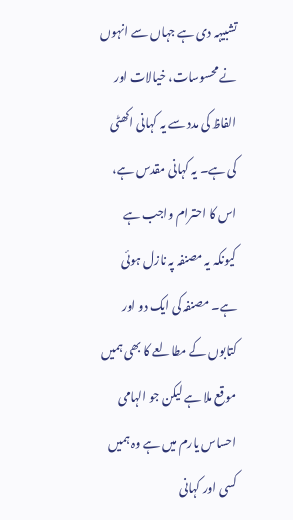تشبیہہ دی ہے جہاں سے انہوں نے محسوسات، خیالات اور الفاظ کی مدد سے یہ کہانی اکھٹی کی ہے۔ یہ کہانی مقدس ہے، اس کا احترام واجب ہے کیونکہ یہ مصنفہ پہ نازل ہوئی ہے۔ مصنفہ کی ایک دو اور کتابوں کے مطالعے کا بھی ہمیں موقع ملا ہے لیکن جو الہامی احساس یارم میں ہے وہ ہمیں کسی اور کہانی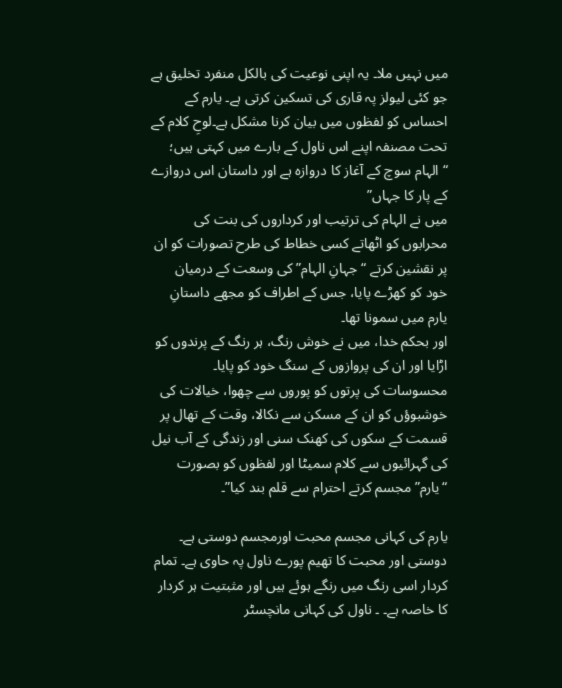میں نہیں ملا۔ یہ اپنی نوعیت کی بالکل منفرد تخلیق ہے جو کئی لیولز پہ قاری کی تسکین کرتی ہے۔ یارم کے احساس کو لفظوں میں بیان کرنا مشکل ہے۔لوحِ کلام کے تحت مصنفہ اپنے اس ناول کے بارے میں کہتی ہیں؛
“الہام سوچ کے آغاز کا دروازہ ہے اور داستان اس دروازے کے پار کا جہاں”
میں نے الہام کی ترتیب اور کرداروں کی بنت کی محرابوں کو اٹھاتے کسی خطاط کی طرح تصورات کو ان پر نقشین کرتے “جہانِ الہام” کی وسعت کے درمیان خود کو کھڑے پایا، جس کے اطراف کو مجھے داستانِ یارم میں سمونا تھا۔
اور بحکم خدا، میں نے خوش رنگ، ہر رنگ کے پرندوں کو اڑایا اور ان کی پروازوں کے سنگ خود کو پایا۔ محسوسات کی پرتوں کو پوروں سے چھوا، خیالات کی خوشبوؤں کو ان کے مسکن سے نکالا، وقت کے تھال پر قسمت کے سکوں کی کھنک سنی اور زندگی کے آب نیل کی گہرائیوں سے کلام سمیٹا اور لفظوں کو بصورت “یارم” مجسم کرتے احترام سے قلم بند کیا”۔

یارم کی کہانی مجسم محبت اورمجسم دوستی ہے۔ دوستی اور محبت کا تھیم پورے ناول پہ حاوی ہے۔ تمام کردار اسی رنگ میں رنگے ہوئے ہیں اور مثبتیت ہر کردار کا خاصہ ہے۔ ۔ ناول کی کہانی مانچسٹر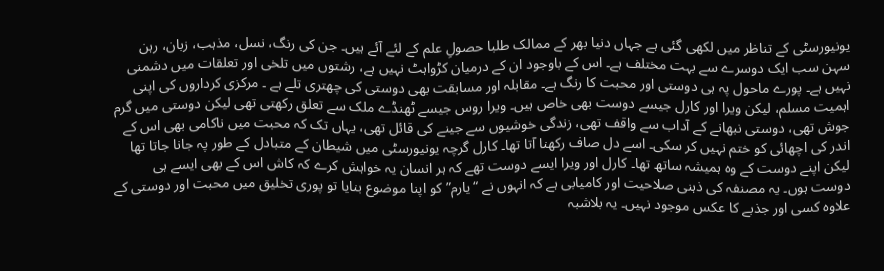یونیورسٹی کے تناظر میں لکھی گئی ہے جہاں دنیا بھر کے ممالک طلبا حصولِ علم کے لئے آئے ہیں۔ جن کی رنگ، نسل، مذہب، زبان، رہن سہن سب ایک دوسرے سے بہت مختلف ہے۔ اس کے باوجود ان کے درمیان کڑواہٹ نہیں ہے، رشتوں میں تلخی اور تعلقات میں دشمنی نہیں ہے۔ پورے ماحول پہ ہی دوستی اور محبت کا رنگ ہے۔ مقابلہ اور مسابقت بھی دوستی کی چھتری تلے ہے ۔ مرکزی کرداروں کی اپنی اہمیت مسلم، لیکن ویرا اور کارل جیسے دوست بھی خاص ہیں۔ ویرا روس جیسے ٹھنڈے ملک سے تعلق رکھتی تھی لیکن دوستی میں گرم جوش تھی، دوستی نبھانے کے آداب سے واقف تھی، زندگی خوشیوں سے جینے کی قائل تھی، یہاں تک کہ محبت میں ناکامی بھی اس کے اندر کی اچھائی کو ختم نہیں کر سکی۔ اسے دل صاف رکھنا آتا تھا۔ کارل گرچہ یونیورسٹی میں شیطان کے متبادل کے طور پہ جانا جاتا تھا لیکن اپنے دوست کے وہ ہمیشہ ساتھ تھا۔ کارل اور ویرا ایسے دوست تھے کہ ہر انسان یہ خواہش کرے کہ کاش اس کے بھی ایسے ہی دوست ہوں۔ یہ مصنفہ کی ذہنی صلاحیت اور کامیابی ہے کہ انہوں نے “یارم” کو اپنا موضوع بنایا تو پوری تخلیق میں محبت اور دوستی کے علاوہ کسی اور جذبے کا عکس موجود نہیں۔ یہ بلاشبہ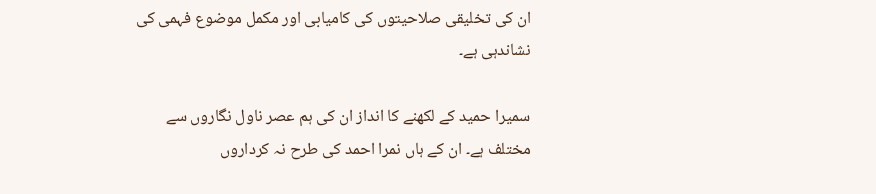ان کی تخلیقی صلاحیتوں کی کامیابی اور مکمل موضوع فہمی کی نشاندہی ہے۔

سمیرا حمید کے لکھنے کا انداز ان کی ہم عصر ناول نگاروں سے مختلف ہے۔ ان کے ہاں نمرا احمد کی طرح نہ کرداروں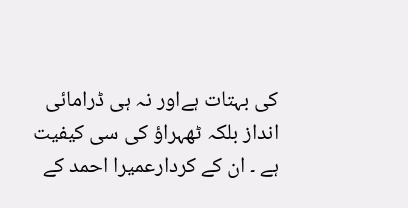کی بہتات ہےاور نہ ہی ڈرامائی انداز بلکہ ٹھہراؤ کی سی کیفیت ہے ۔ ان کے کردارعمیرا احمد کے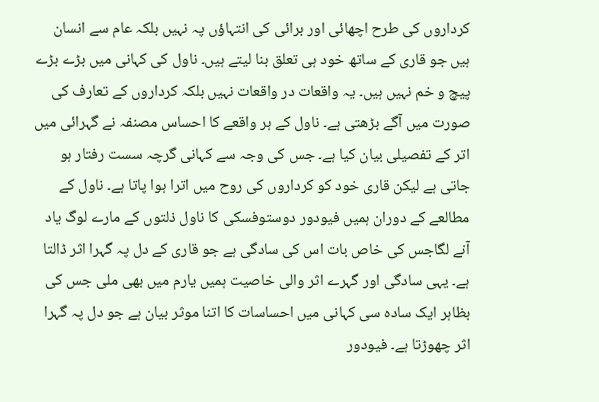کرداروں کی طرح اچھائی اور برائی کی انتہاؤں پہ نہیں بلکہ عام سے انسان ہیں جو قاری کے ساتھ خود ہی تعلق بنا لیتے ہیں۔ ناول کی کہانی میں بڑے بڑے پیچ و خم نہیں ہیں۔ یہ واقعات در واقعات نہیں بلکہ کرداروں کے تعارف کی صورت میں آگے بڑھتی ہے۔ ناول کے ہر واقعے کا احساس مصنفہ نے گہرائی میں اتر کے تفصیلی بیان کیا ہے۔ جس کی وجہ سے کہانی گرچہ سست رفتار ہو جاتی ہے لیکن قاری خود کو کرداروں کی روح میں اترا ہوا پاتا ہے۔ ناول کے مطالعے کے دوران ہمیں فیودور دوستوفسکی کا ناول ذلتوں کے مارے لوگ یاد آنے لگاجس کی خاص بات اس کی سادگی ہے جو قاری کے دل پہ گہرا اثر ڈالتا ہے۔ یہی سادگی اور گہرے اثر والی خاصیت ہمیں یارم میں بھی ملی جس کی بظاہر ایک سادہ سی کہانی میں احساسات کا اتنا موثر بیان ہے جو دل پہ گہرا اثر چھوڑتا ہے۔ فیودور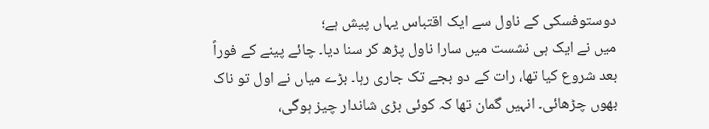دوستوفسکی کے ناول سے ایک اقتباس یہاں پیش ہے؛
میں نے ایک ہی نشست میں سارا ناول پڑھ کر سنا دیا۔ چائے پینے کے فوراً بعد شروع کیا تھا، رات کے دو بجے تک جاری رہا۔ بڑے میاں نے اول تو ناک بھوں چڑھائی۔ انہیں گمان تھا کہ کوئی بڑی شاندار چیز ہوگی،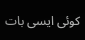کوئی ایسی بات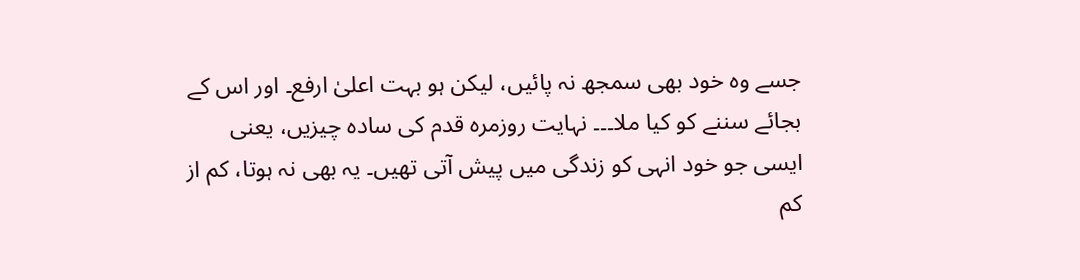جسے وہ خود بھی سمجھ نہ پائیں، لیکن ہو بہت اعلیٰ ارفع۔ اور اس کے بجائے سننے کو کیا ملا۔۔۔ نہایت روزمرہ قدم کی سادہ چیزیں، یعنی ایسی جو خود انہی کو زندگی میں پیش آتی تھیں۔ یہ بھی نہ ہوتا، کم از کم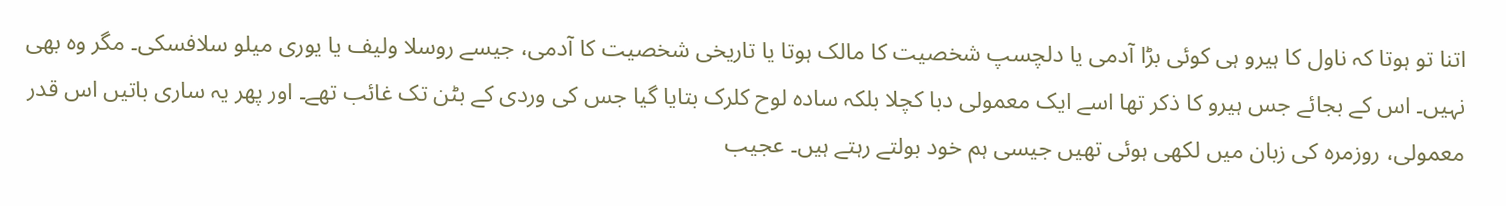اتنا تو ہوتا کہ ناول کا ہیرو ہی کوئی بڑا آدمی یا دلچسپ شخصیت کا مالک ہوتا یا تاریخی شخصیت کا آدمی، جیسے روسلا ولیف یا یوری میلو سلافسکی۔ مگر وہ بھی نہیں۔ اس کے بجائے جس ہیرو کا ذکر تھا اسے ایک معمولی دبا کچلا بلکہ سادہ لوح کلرک بتایا گیا جس کی وردی کے بٹن تک غائب تھے۔ اور پھر یہ ساری باتیں اس قدر معمولی، روزمرہ کی زبان میں لکھی ہوئی تھیں جیسی ہم خود بولتے رہتے ہیں۔ عجیب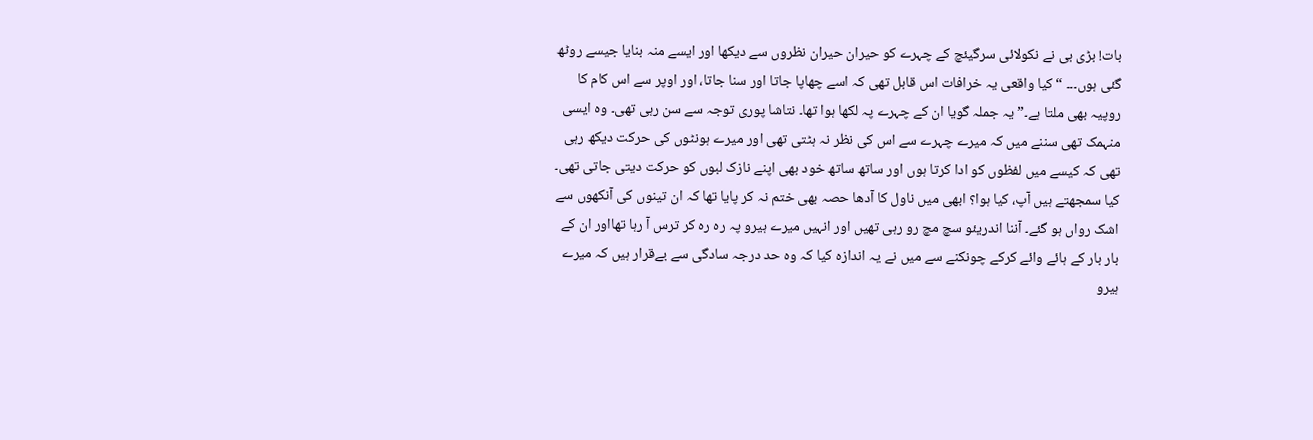بات! بڑی بی نے نکولائی سرگیئچ کے چہرے کو حیران حیران نظروں سے دیکھا اور ایسے منہ بنایا جیسے روٹھ گئی ہوں۔۔۔ “کیا واقعی یہ خرافات اس قابل تھی کہ اسے چھاپا جاتا اور سنا جاتا، اور اوپر سے اس کام کا روپیہ بھی ملتا ہے۔” یہ جملہ گویا ان کے چہرے پہ لکھا ہوا تھا۔ نتاشا پوری توجہ سے سن رہی تھی۔ وہ ایسی منہمک تھی سننے میں کہ میرے چہرے سے اس کی نظر نہ ہٹتی تھی اور میرے ہونٹوں کی حرکت دیکھ رہی تھی کہ کیسے میں لفظوں کو ادا کرتا ہوں اور ساتھ ساتھ خود بھی اپنے نازک لبوں کو حرکت دیتی جاتی تھی۔ کیا سمجھتے ہیں آپ، کیا ہوا؟ ابھی میں ناول کا آدھا حصہ بھی ختم نہ کر پایا تھا کہ ان تینوں کی آنکھوں سے اشک رواں ہو گئے۔ آننا اندریئو سچ مچ رو رہی تھیں اور انہیں میرے ہیرو پہ رہ رہ کر ترس آ رہا تھااور ان کے بار بار کے ہائے وائے کرکے چونکنے سے میں نے یہ اندازہ کیا کہ وہ حد درجہ سادگی سے بےقرار ہیں کہ میرے ہیرو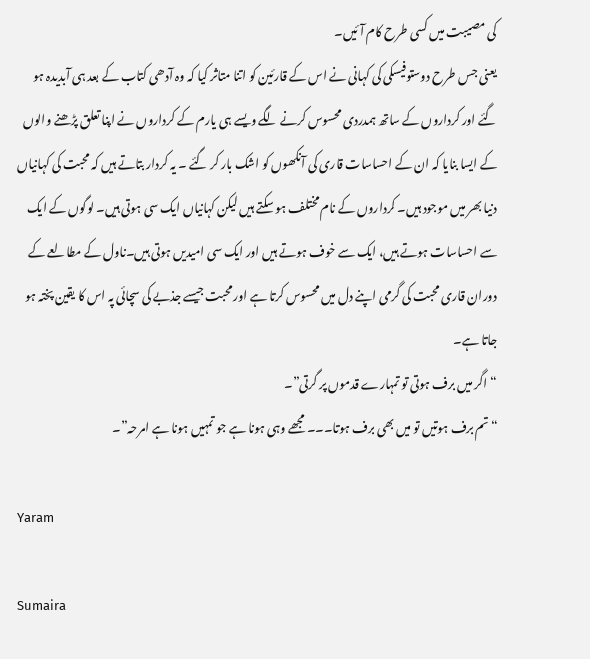کی مصیبت میں کسی طرح کام آئیں۔
یعنی جس طرح دوستوفیسکی کی کہانی نے اس کے قارئین کو اتنا متاثر کیا کہ وہ آدھی کتاب کے بعد ہی آبدیدہ ہو گئے اور کرداروں کے ساتھ ہمدردی محسوس کرنے لگے ویسے ہی یارم کے کرداروں نے اپنا تعلق پڑھنے والوں کے ایسا بنایا کہ ان کے احساسات قاری کی آنکھوں کو اشک بار کر گئے ۔ یہ کردار بتاتے ہیں کہ محبت کی کہانیاں دنیا بھر میں موجود ہیں۔ کرداروں کے نام مختلف ہو سکتے ہیں لیکن کہانیاں ایک سی ہوتی ہیں۔ لوگوں کے ایک سے احساسات ہوتے ہیں، ایک سے خوف ہوتے ہیں اور ایک سی امیدیں ہوتی ہیں۔ناول کے مطالعے کے دوران قاری محبت کی گرمی اپنے دل میں محسوس کرتا ہے اور محبت جیسے جذبے کی سچائی پہ اس کا یقین پختہ ہو جاتا ہے۔
“اگر میں برف ہوتی تو تمہارے قدموں پر گرتی”۔
“تم برف ہوتیں تو میں بھی برف ہوتا۔۔۔ مجھے وہی ہونا ہے جو تمہیں ہونا ہے امرحہ”۔

Yaram

Sumaira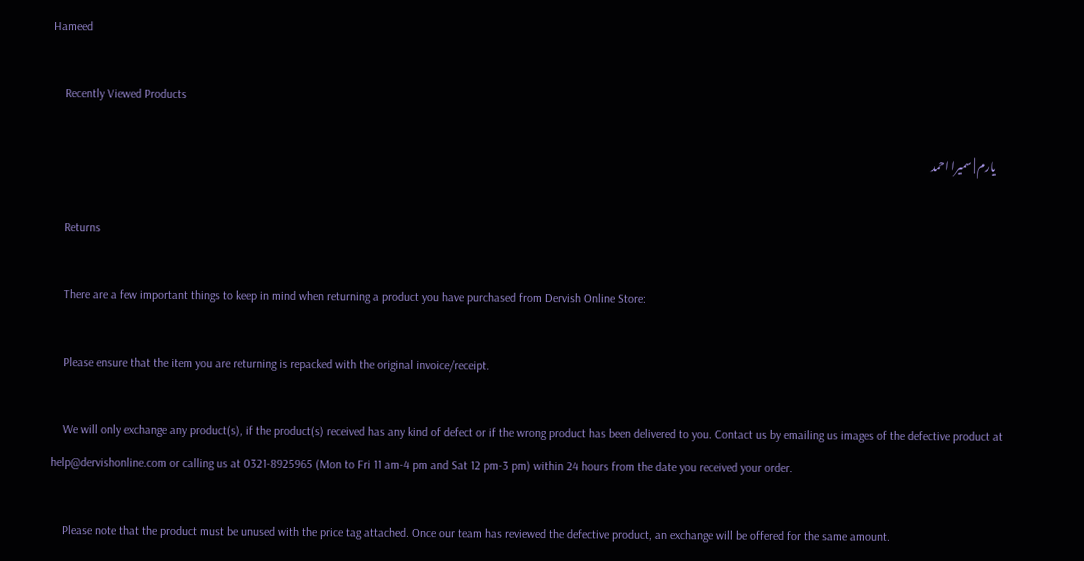Hameed

    Recently Viewed Products

    یارم | سمیرا احمد

    Returns

    There are a few important things to keep in mind when returning a product you have purchased from Dervish Online Store:

    Please ensure that the item you are returning is repacked with the original invoice/receipt.

    We will only exchange any product(s), if the product(s) received has any kind of defect or if the wrong product has been delivered to you. Contact us by emailing us images of the defective product at help@dervishonline.com or calling us at 0321-8925965 (Mon to Fri 11 am-4 pm and Sat 12 pm-3 pm) within 24 hours from the date you received your order.

    Please note that the product must be unused with the price tag attached. Once our team has reviewed the defective product, an exchange will be offered for the same amount.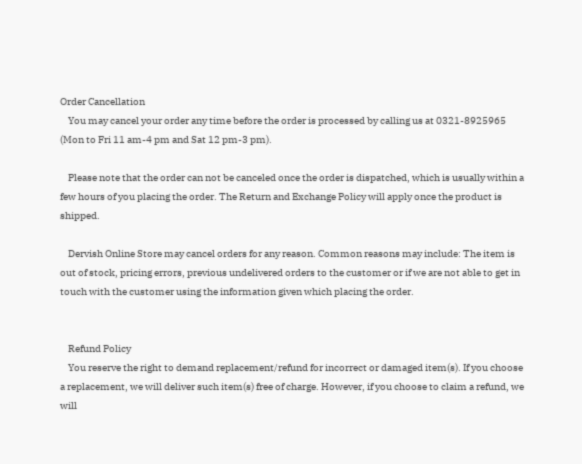Order Cancellation
    You may cancel your order any time before the order is processed by calling us at 0321-8925965 (Mon to Fri 11 am-4 pm and Sat 12 pm-3 pm).

    Please note that the order can not be canceled once the order is dispatched, which is usually within a few hours of you placing the order. The Return and Exchange Policy will apply once the product is shipped.

    Dervish Online Store may cancel orders for any reason. Common reasons may include: The item is out of stock, pricing errors, previous undelivered orders to the customer or if we are not able to get in touch with the customer using the information given which placing the order.


    Refund Policy
    You reserve the right to demand replacement/refund for incorrect or damaged item(s). If you choose a replacement, we will deliver such item(s) free of charge. However, if you choose to claim a refund, we will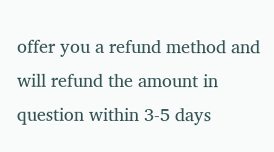offer you a refund method and will refund the amount in question within 3-5 days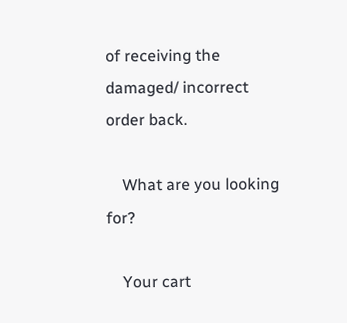of receiving the damaged/ incorrect order back.

    What are you looking for?

    Your cart